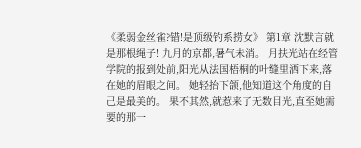《柔弱金丝雀?错!是顶级钓系捞女》 第1章 沈默言就是那根绳子! 九月的京都,暑气未消。 月扶光站在经管学院的报到处前,阳光从法国梧桐的叶缝里洒下来,落在她的眉眼之间。 她轻抬下颌,他知道这个角度的自己是最美的。 果不其然,就惹来了无数目光,直至她需要的那一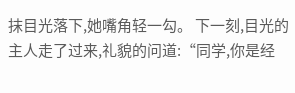抹目光落下,她嘴角轻一勾。 下一刻,目光的主人走了过来,礼貌的问道:“同学,你是经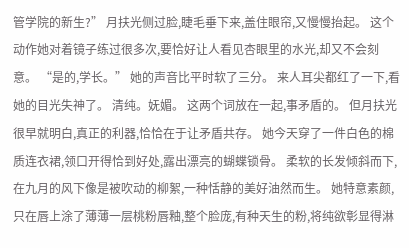管学院的新生?” 月扶光侧过脸,睫毛垂下来,盖住眼帘,又慢慢抬起。 这个动作她对着镜子练过很多次,要恰好让人看见杏眼里的水光,却又不会刻意。 “是的,学长。” 她的声音比平时软了三分。 来人耳尖都红了一下,看她的目光失神了。 清纯。妩媚。 这两个词放在一起,事矛盾的。 但月扶光很早就明白,真正的利器,恰恰在于让矛盾共存。 她今天穿了一件白色的棉质连衣裙,领口开得恰到好处,露出漂亮的蝴蝶锁骨。 柔软的长发倾斜而下,在九月的风下像是被吹动的柳絮,一种恬静的美好油然而生。 她特意素颜,只在唇上涂了薄薄一层桃粉唇釉,整个脸庞,有种天生的粉,将纯欲彰显得淋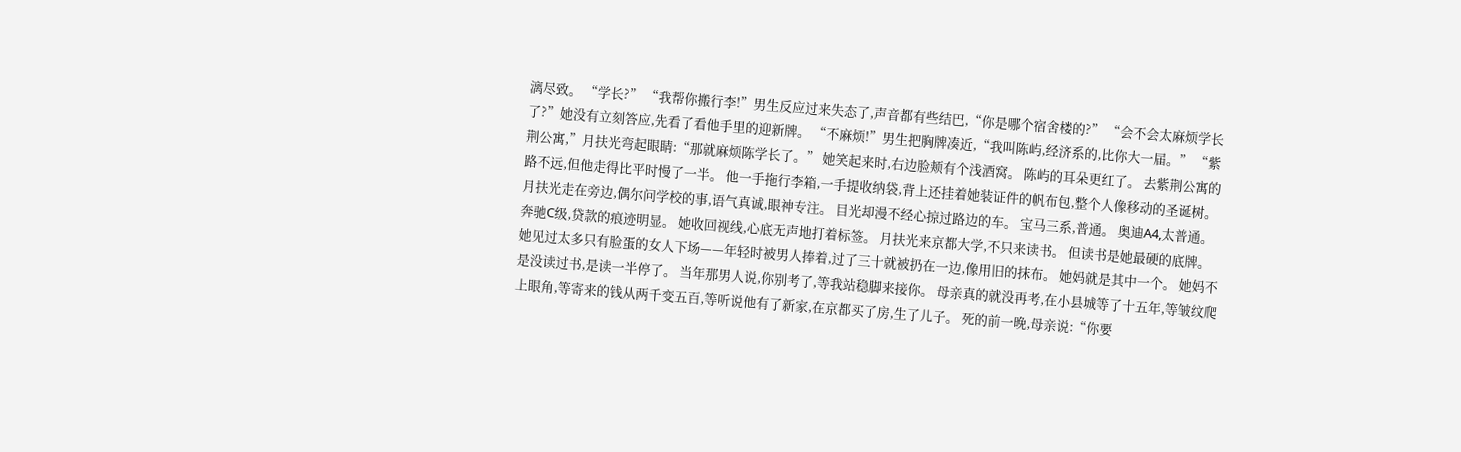漓尽致。 “学长?” “我帮你搬行李!”男生反应过来失态了,声音都有些结巴,“你是哪个宿舍楼的?” “会不会太麻烦学长了?”她没有立刻答应,先看了看他手里的迎新牌。 “不麻烦!”男生把胸牌凑近,“我叫陈屿,经济系的,比你大一届。” “紫荆公寓,”月扶光弯起眼睛:“那就麻烦陈学长了。” 她笑起来时,右边脸颊有个浅酒窝。 陈屿的耳朵更红了。 去紫荆公寓的路不远,但他走得比平时慢了一半。 他一手拖行李箱,一手提收纳袋,背上还挂着她装证件的帆布包,整个人像移动的圣诞树。 月扶光走在旁边,偶尔问学校的事,语气真诚,眼神专注。 目光却漫不经心掠过路边的车。 宝马三系,普通。 奥迪A4,太普通。 奔驰C级,贷款的痕迹明显。 她收回视线,心底无声地打着标签。 月扶光来京都大学,不只来读书。 但读书是她最硬的底牌。 她见过太多只有脸蛋的女人下场——年轻时被男人捧着,过了三十就被扔在一边,像用旧的抹布。 她妈就是其中一个。 她妈不是没读过书,是读一半停了。 当年那男人说,你别考了,等我站稳脚来接你。 母亲真的就没再考,在小县城等了十五年,等皱纹爬上眼角,等寄来的钱从两千变五百,等听说他有了新家,在京都买了房,生了儿子。 死的前一晚,母亲说:“你要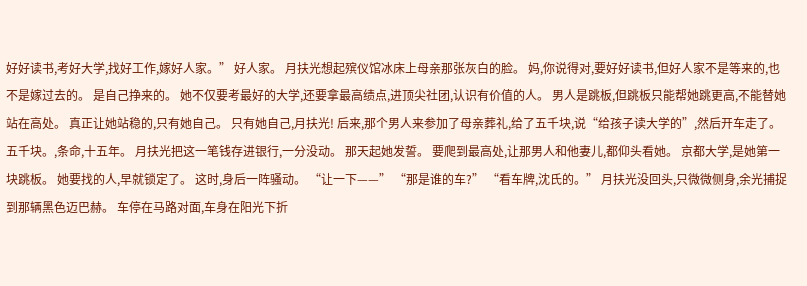好好读书,考好大学,找好工作,嫁好人家。” 好人家。 月扶光想起殡仪馆冰床上母亲那张灰白的脸。 妈,你说得对,要好好读书,但好人家不是等来的,也不是嫁过去的。 是自己挣来的。 她不仅要考最好的大学,还要拿最高绩点,进顶尖社团,认识有价值的人。 男人是跳板,但跳板只能帮她跳更高,不能替她站在高处。 真正让她站稳的,只有她自己。 只有她自己,月扶光! 后来,那个男人来参加了母亲葬礼,给了五千块,说“给孩子读大学的”,然后开车走了。 五千块。,条命,十五年。 月扶光把这一笔钱存进银行,一分没动。 那天起她发誓。 要爬到最高处,让那男人和他妻儿,都仰头看她。 京都大学,是她第一块跳板。 她要找的人,早就锁定了。 这时,身后一阵骚动。 “让一下——” “那是谁的车?” “看车牌,沈氏的。” 月扶光没回头,只微微侧身,余光捕捉到那辆黑色迈巴赫。 车停在马路对面,车身在阳光下折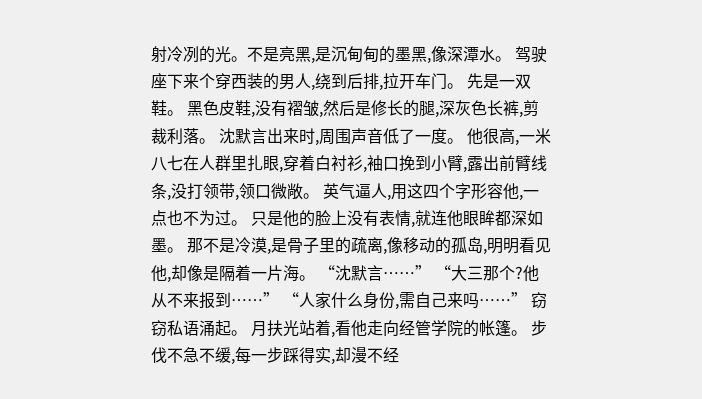射冷冽的光。不是亮黑,是沉甸甸的墨黑,像深潭水。 驾驶座下来个穿西装的男人,绕到后排,拉开车门。 先是一双鞋。 黑色皮鞋,没有褶皱,然后是修长的腿,深灰色长裤,剪裁利落。 沈默言出来时,周围声音低了一度。 他很高,一米八七在人群里扎眼,穿着白衬衫,袖口挽到小臂,露出前臂线条,没打领带,领口微敞。 英气逼人,用这四个字形容他,一点也不为过。 只是他的脸上没有表情,就连他眼眸都深如墨。 那不是冷漠,是骨子里的疏离,像移动的孤岛,明明看见他,却像是隔着一片海。 “沈默言……” “大三那个?他从不来报到……” “人家什么身份,需自己来吗……” 窃窃私语涌起。 月扶光站着,看他走向经管学院的帐篷。 步伐不急不缓,每一步踩得实,却漫不经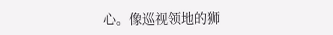心。像巡视领地的狮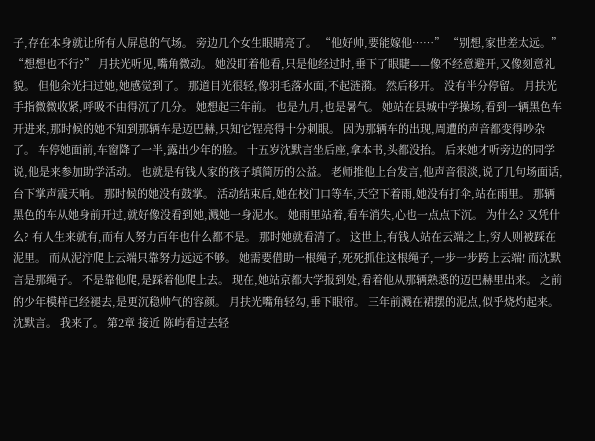子,存在本身就让所有人屏息的气场。 旁边几个女生眼睛亮了。 “他好帅,要能嫁他……” “别想,家世差太远。” “想想也不行?” 月扶光听见,嘴角微动。 她没盯着他看,只是他经过时,垂下了眼睫——像不经意避开,又像刻意礼貌。 但他余光扫过她,她感觉到了。 那道目光很轻,像羽毛落水面,不起涟漪。 然后移开。 没有半分停留。 月扶光手指微微收紧,呼吸不由得沉了几分。 她想起三年前。 也是九月,也是暑气。 她站在县城中学操场,看到一辆黑色车开进来,那时候的她不知到那辆车是迈巴赫,只知它锃亮得十分刺眼。 因为那辆车的出现,周遭的声音都变得吵杂了。 车停她面前,车窗降了一半,露出少年的脸。 十五岁沈默言坐后座,拿本书,头都没抬。 后来她才听旁边的同学说,他是来参加助学活动。 也就是有钱人家的孩子填简历的公益。 老师推他上台发言,他声音很淡,说了几句场面话,台下掌声震天响。 那时候的她没有鼓掌。 活动结束后,她在校门口等车,天空下着雨,她没有打伞,站在雨里。 那辆黑色的车从她身前开过,就好像没看到她,溅她一身泥水。 她雨里站着,看车消失,心也一点点下沉。 为什么? 又凭什么? 有人生来就有,而有人努力百年也什么都不是。 那时她就看清了。 这世上,有钱人站在云端之上,穷人则被踩在泥里。 而从泥泞爬上云端只靠努力远远不够。 她需要借助一根绳子,死死抓住这根绳子,一步一步跨上云端! 而沈默言是那绳子。 不是靠他爬,是踩着他爬上去。 现在,她站京都大学报到处,看着他从那辆熟悉的迈巴赫里出来。 之前的少年模样已经褪去,是更沉稳帅气的容颜。 月扶光嘴角轻勾,垂下眼帘。 三年前溅在裙摆的泥点,似乎烧灼起来。 沈默言。 我来了。 第2章 接近 陈屿看过去轻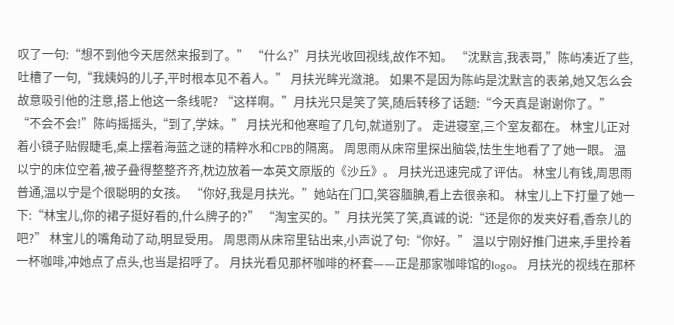叹了一句:“想不到他今天居然来报到了。” “什么?”月扶光收回视线,故作不知。 “沈默言,我表哥,”陈屿凑近了些,吐槽了一句,“我姨妈的儿子,平时根本见不着人。” 月扶光眸光潋滟。 如果不是因为陈屿是沈默言的表弟,她又怎么会故意吸引他的注意,搭上他这一条线呢? “这样啊。”月扶光只是笑了笑,随后转移了话题:“今天真是谢谢你了。” “不会不会!”陈屿摇摇头,“到了,学妹。” 月扶光和他寒暄了几句,就道别了。 走进寝室,三个室友都在。 林宝儿正对着小镜子贴假睫毛,桌上摆着海蓝之谜的精粹水和CPB的隔离。 周思雨从床帘里探出脑袋,怯生生地看了了她一眼。 温以宁的床位空着,被子叠得整整齐齐,枕边放着一本英文原版的《沙丘》。 月扶光迅速完成了评估。 林宝儿有钱,周思雨普通,温以宁是个很聪明的女孩。 “你好,我是月扶光。”她站在门口,笑容腼腆,看上去很亲和。 林宝儿上下打量了她一下:“林宝儿,你的裙子挺好看的,什么牌子的?” “淘宝买的。”月扶光笑了笑,真诚的说:“还是你的发夹好看,香奈儿的吧?” 林宝儿的嘴角动了动,明显受用。 周思雨从床帘里钻出来,小声说了句:“你好。” 温以宁刚好推门进来,手里拎着一杯咖啡,冲她点了点头,也当是招呼了。 月扶光看见那杯咖啡的杯套——正是那家咖啡馆的logo。 月扶光的视线在那杯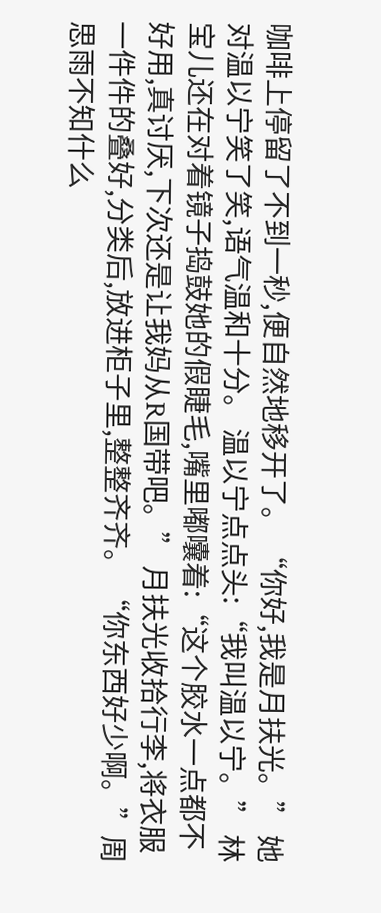咖啡上停留了不到一秒,便自然地移开了。 “你好,我是月扶光。” 她对温以宁笑了笑,语气温和十分。 温以宁点点头:“我叫温以宁。” 林宝儿还在对着镜子捣鼓她的假睫毛,嘴里嘟囔着:“这个胶水一点都不好用,真讨厌,下次还是让我妈从R国带吧。” 月扶光收拾行李,将衣服一件件的叠好,分类后,放进柜子里,整整齐齐。 “你东西好少啊。”周思雨不知什么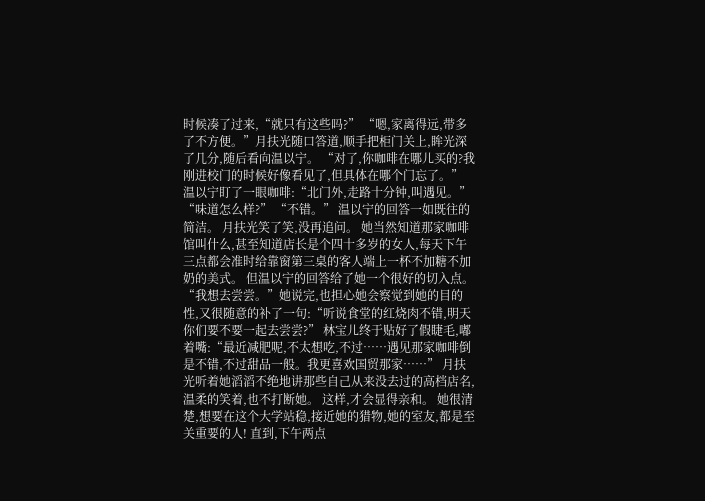时候凑了过来,“就只有这些吗?” “嗯,家离得远,带多了不方便。”月扶光随口答道,顺手把柜门关上,眸光深了几分,随后看向温以宁。 “对了,你咖啡在哪儿买的?我刚进校门的时候好像看见了,但具体在哪个门忘了。” 温以宁盯了一眼咖啡:“北门外,走路十分钟,叫遇见。” “味道怎么样?” “不错。” 温以宁的回答一如既往的简洁。 月扶光笑了笑,没再追问。 她当然知道那家咖啡馆叫什么,甚至知道店长是个四十多岁的女人,每天下午三点都会准时给靠窗第三桌的客人端上一杯不加糖不加奶的美式。 但温以宁的回答给了她一个很好的切入点。 “我想去尝尝。”她说完,也担心她会察觉到她的目的性,又很随意的补了一句:“听说食堂的红烧肉不错,明天你们要不要一起去尝尝?” 林宝儿终于贴好了假睫毛,嘟着嘴:“最近减肥呢,不太想吃,不过……遇见那家咖啡倒是不错,不过甜品一般。我更喜欢国贸那家……” 月扶光听着她滔滔不绝地讲那些自己从来没去过的高档店名,温柔的笑着,也不打断她。 这样,才会显得亲和。 她很清楚,想要在这个大学站稳,接近她的猎物,她的室友,都是至关重要的人! 直到,下午两点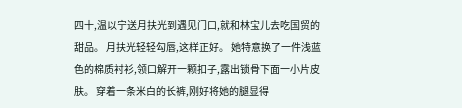四十,温以宁送月扶光到遇见门口,就和林宝儿去吃国贸的甜品。 月扶光轻轻勾唇,这样正好。 她特意换了一件浅蓝色的棉质衬衫,领口解开一颗扣子,露出锁骨下面一小片皮肤。 穿着一条米白的长裤,刚好将她的腿显得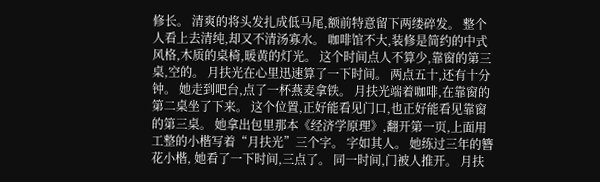修长。 清爽的将头发扎成低马尾,额前特意留下两缕碎发。 整个人看上去清纯,却又不清汤寡水。 咖啡馆不大,装修是简约的中式风格,木质的桌椅,暖黄的灯光。 这个时间点人不算少,靠窗的第三桌,空的。 月扶光在心里迅速算了一下时间。 两点五十,还有十分钟。 她走到吧台,点了一杯燕麦拿铁。 月扶光端着咖啡,在靠窗的第二桌坐了下来。 这个位置,正好能看见门口,也正好能看见靠窗的第三桌。 她拿出包里那本《经济学原理》,翻开第一页,上面用工整的小楷写着“月扶光”三个字。 字如其人。 她练过三年的簪花小楷, 她看了一下时间,三点了。 同一时间,门被人推开。 月扶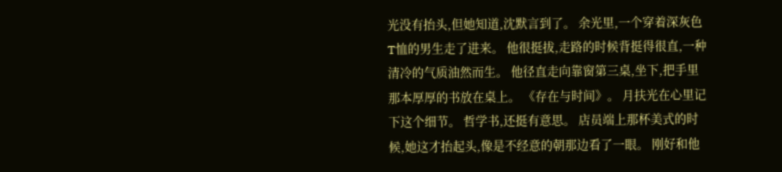光没有抬头,但她知道,沈默言到了。 余光里,一个穿着深灰色T恤的男生走了进来。 他很挺拔,走路的时候背挺得很直,一种清冷的气质油然而生。 他径直走向靠窗第三桌,坐下,把手里那本厚厚的书放在桌上。 《存在与时间》。 月扶光在心里记下这个细节。 哲学书,还挺有意思。 店员端上那杯美式的时候,她这才抬起头,像是不经意的朝那边看了一眼。 刚好和他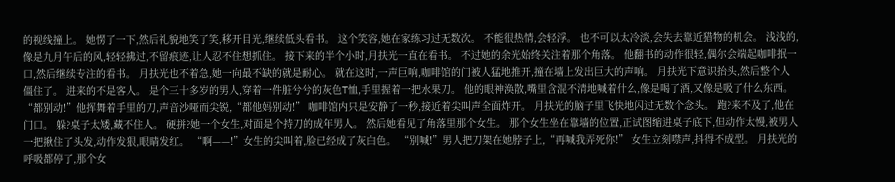的视线撞上。 她愣了一下,然后礼貌地笑了笑,移开目光,继续低头看书。 这个笑容,她在家练习过无数次。 不能很热情,会轻浮。 也不可以太冷淡,会失去靠近猎物的机会。 浅浅的,像是九月午后的风,轻轻拂过,不留痕迹,让人忍不住想抓住。 接下来的半个小时,月扶光一直在看书。 不过她的余光始终关注着那个角落。 他翻书的动作很轻,偶尔会端起咖啡抿一口,然后继续专注的看书。 月扶光也不着急,她一向最不缺的就是耐心。 就在这时,一声巨响,咖啡馆的门被人猛地推开,撞在墙上发出巨大的声响。 月扶光下意识抬头,然后整个人僵住了。 进来的不是客人。 是个三十多岁的男人,穿着一件脏兮兮的灰色T恤,手里握着一把水果刀。 他的眼神涣散,嘴里含混不清地喊着什么,像是喝了酒,又像是吸了什么东西。 “都别动!”他挥舞着手里的刀,声音沙哑而尖锐,“都他妈别动!” 咖啡馆内只是安静了一秒,接近着尖叫声全面炸开。 月扶光的脑子里飞快地闪过无数个念头。 跑?来不及了,他在门口。 躲?桌子太矮,藏不住人。 硬拼?她一个女生,对面是个持刀的成年男人。 然后她看见了角落里那个女生。 那个女生坐在靠墙的位置,正试图缩进桌子底下,但动作太慢,被男人一把揪住了头发,动作发狠,眼睛发红。 “啊——!”女生的尖叫着,脸已经成了灰白色。 “别喊!”男人把刀架在她脖子上,“再喊我弄死你!” 女生立刻噤声,抖得不成型。 月扶光的呼吸都停了,那个女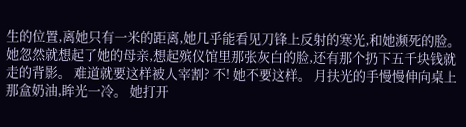生的位置,离她只有一米的距离,她几乎能看见刀锋上反射的寒光,和她濒死的脸。 她忽然就想起了她的母亲,想起殡仪馆里那张灰白的脸,还有那个扔下五千块钱就走的背影。 难道就要这样被人宰割? 不! 她不要这样。 月扶光的手慢慢伸向桌上那盒奶油,眸光一冷。 她打开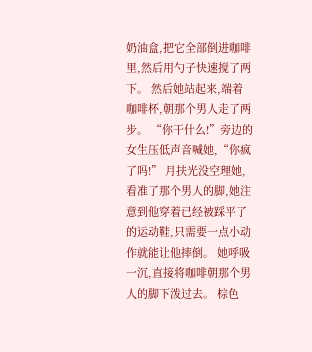奶油盒,把它全部倒进咖啡里,然后用勺子快速搅了两下。 然后她站起来,端着咖啡杯,朝那个男人走了两步。 “你干什么!”旁边的女生压低声音喊她,“你疯了吗!” 月扶光没空理她,看准了那个男人的脚,她注意到他穿着已经被踩平了的运动鞋,只需要一点小动作就能让他摔倒。 她呼吸一沉,直接将咖啡朝那个男人的脚下泼过去。 棕色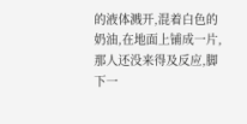的液体溅开,混着白色的奶油,在地面上铺成一片,那人还没来得及反应,脚下一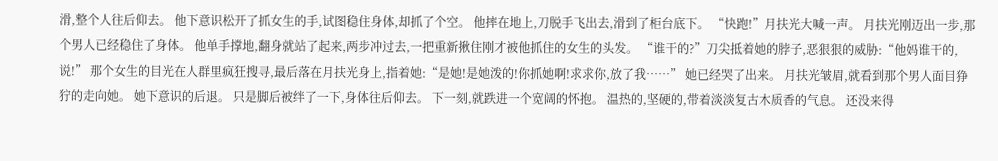滑,整个人往后仰去。 他下意识松开了抓女生的手,试图稳住身体,却抓了个空。 他摔在地上,刀脱手飞出去,滑到了柜台底下。 “快跑!”月扶光大喊一声。 月扶光刚迈出一步,那个男人已经稳住了身体。 他单手撑地,翻身就站了起来,两步冲过去,一把重新揪住刚才被他抓住的女生的头发。 “谁干的?”刀尖抵着她的脖子,恶狠狠的威胁:“他妈谁干的,说!” 那个女生的目光在人群里疯狂搜寻,最后落在月扶光身上,指着她:“是她!是她泼的!你抓她啊!求求你,放了我……” 她已经哭了出来。 月扶光皱眉,就看到那个男人面目狰狞的走向她。 她下意识的后退。 只是脚后被绊了一下,身体往后仰去。 下一刻,就跌进一个宽阔的怀抱。 温热的,坚硬的,带着淡淡复古木质香的气息。 还没来得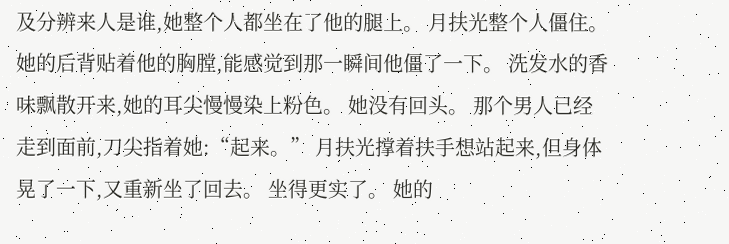及分辨来人是谁,她整个人都坐在了他的腿上。 月扶光整个人僵住。 她的后背贴着他的胸膛,能感觉到那一瞬间他僵了一下。 洗发水的香味飘散开来,她的耳尖慢慢染上粉色。 她没有回头。 那个男人已经走到面前,刀尖指着她:“起来。” 月扶光撑着扶手想站起来,但身体晃了一下,又重新坐了回去。 坐得更实了。 她的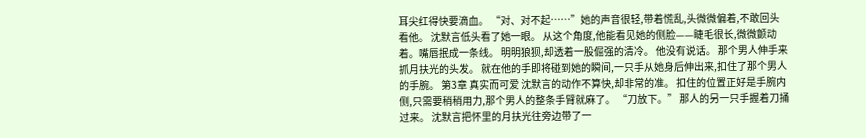耳尖红得快要滴血。 “对、对不起……”她的声音很轻,带着慌乱,头微微偏着,不敢回头看他。 沈默言低头看了她一眼。 从这个角度,他能看见她的侧脸——睫毛很长,微微颤动着。嘴唇抿成一条线。 明明狼狈,却透着一股倔强的清冷。 他没有说话。 那个男人伸手来抓月扶光的头发。 就在他的手即将碰到她的瞬间,一只手从她身后伸出来,扣住了那个男人的手腕。 第3章 真实而可爱 沈默言的动作不算快,却非常的准。 扣住的位置正好是手腕内侧,只需要稍稍用力,那个男人的整条手臂就麻了。 “刀放下。” 那人的另一只手握着刀捅过来。 沈默言把怀里的月扶光往旁边带了一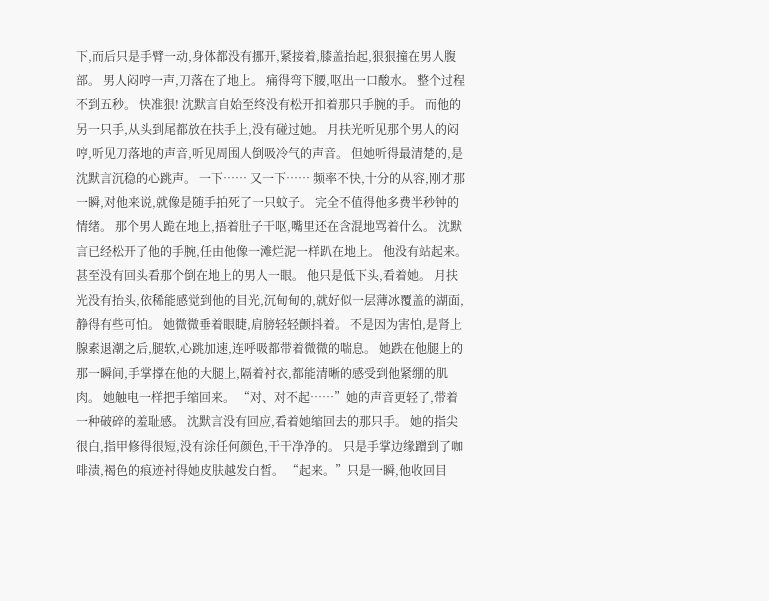下,而后只是手臂一动,身体都没有挪开,紧接着,膝盖抬起,狠狠撞在男人腹部。 男人闷哼一声,刀落在了地上。 痛得弯下腰,呕出一口酸水。 整个过程不到五秒。 快准狠! 沈默言自始至终没有松开扣着那只手腕的手。 而他的另一只手,从头到尾都放在扶手上,没有碰过她。 月扶光听见那个男人的闷哼,听见刀落地的声音,听见周围人倒吸冷气的声音。 但她听得最清楚的,是沈默言沉稳的心跳声。 一下…… 又一下…… 频率不快,十分的从容,刚才那一瞬,对他来说,就像是随手拍死了一只蚊子。 完全不值得他多费半秒钟的情绪。 那个男人跪在地上,捂着肚子干呕,嘴里还在含混地骂着什么。 沈默言已经松开了他的手腕,任由他像一滩烂泥一样趴在地上。 他没有站起来。 甚至没有回头看那个倒在地上的男人一眼。 他只是低下头,看着她。 月扶光没有抬头,依稀能感觉到他的目光,沉甸甸的,就好似一层薄冰覆盖的湖面,静得有些可怕。 她微微垂着眼睫,肩膀轻轻颤抖着。 不是因为害怕,是肾上腺素退潮之后,腿软,心跳加速,连呼吸都带着微微的喘息。 她跌在他腿上的那一瞬间,手掌撑在他的大腿上,隔着衬衣,都能清晰的感受到他紧绷的肌肉。 她触电一样把手缩回来。 “对、对不起……”她的声音更轻了,带着一种破碎的羞耻感。 沈默言没有回应,看着她缩回去的那只手。 她的指尖很白,指甲修得很短,没有涂任何颜色,干干净净的。 只是手掌边缘蹭到了咖啡渍,褐色的痕迹衬得她皮肤越发白皙。 “起来。”只是一瞬,他收回目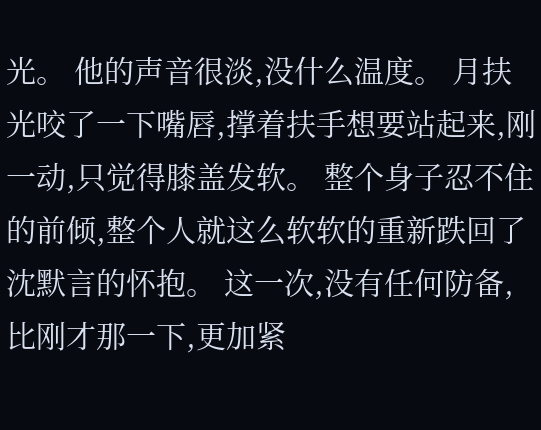光。 他的声音很淡,没什么温度。 月扶光咬了一下嘴唇,撑着扶手想要站起来,刚一动,只觉得膝盖发软。 整个身子忍不住的前倾,整个人就这么软软的重新跌回了沈默言的怀抱。 这一次,没有任何防备,比刚才那一下,更加紧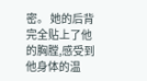密。 她的后背完全贴上了他的胸膛,感受到他身体的温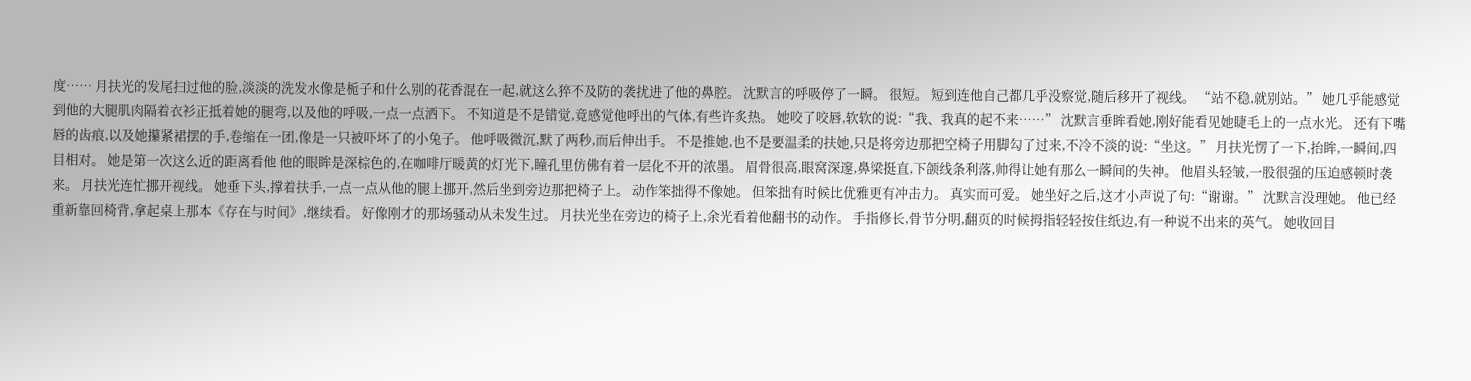度…… 月扶光的发尾扫过他的脸,淡淡的洗发水像是栀子和什么别的花香混在一起,就这么猝不及防的袭扰进了他的鼻腔。 沈默言的呼吸停了一瞬。 很短。 短到连他自己都几乎没察觉,随后移开了视线。 “站不稳,就别站。” 她几乎能感觉到他的大腿肌肉隔着衣衫正抵着她的腿弯,以及他的呼吸,一点一点洒下。 不知道是不是错觉,竟感觉他呼出的气体,有些许炙热。 她咬了咬唇,软软的说:“我、我真的起不来……” 沈默言垂眸看她,刚好能看见她睫毛上的一点水光。 还有下嘴唇的齿痕,以及她攥紧裙摆的手,卷缩在一团,像是一只被吓坏了的小兔子。 他呼吸微沉,默了两秒,而后伸出手。 不是推她,也不是要温柔的扶她,只是将旁边那把空椅子用脚勾了过来,不冷不淡的说:“坐这。” 月扶光愣了一下,抬眸,一瞬间,四目相对。 她是第一次这么近的距离看他 他的眼眸是深棕色的,在咖啡厅暖黄的灯光下,瞳孔里仿佛有着一层化不开的浓墨。 眉骨很高,眼窝深邃,鼻梁挺直,下颌线条利落,帅得让她有那么一瞬间的失神。 他眉头轻皱,一股很强的压迫感顿时袭来。 月扶光连忙挪开视线。 她垂下头,撑着扶手,一点一点从他的腿上挪开,然后坐到旁边那把椅子上。 动作笨拙得不像她。 但笨拙有时候比优雅更有冲击力。 真实而可爱。 她坐好之后,这才小声说了句:“谢谢。” 沈默言没理她。 他已经重新靠回椅背,拿起桌上那本《存在与时间》,继续看。 好像刚才的那场骚动从未发生过。 月扶光坐在旁边的椅子上,余光看着他翻书的动作。 手指修长,骨节分明,翻页的时候拇指轻轻按住纸边,有一种说不出来的英气。 她收回目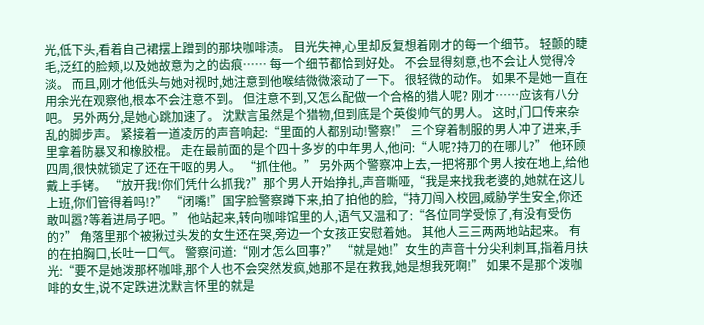光,低下头,看着自己裙摆上蹭到的那块咖啡渍。 目光失神,心里却反复想着刚才的每一个细节。 轻颤的睫毛,泛红的脸颊,以及她故意为之的齿痕…… 每一个细节都恰到好处。 不会显得刻意,也不会让人觉得冷淡。 而且,刚才他低头与她对视时,她注意到他喉结微微滚动了一下。 很轻微的动作。 如果不是她一直在用余光在观察他,根本不会注意不到。 但注意不到,又怎么配做一个合格的猎人呢? 刚才……应该有八分吧。 另外两分,是她心跳加速了。 沈默言虽然是个猎物,但到底是个英俊帅气的男人。 这时,门口传来杂乱的脚步声。 紧接着一道凌厉的声音响起:“里面的人都别动!警察!” 三个穿着制服的男人冲了进来,手里拿着防暴叉和橡胶棍。 走在最前面的是个四十多岁的中年男人,他问:“人呢?持刀的在哪儿?” 他环顾四周,很快就锁定了还在干呕的男人。 “抓住他。” 另外两个警察冲上去,一把将那个男人按在地上,给他戴上手铐。 “放开我!你们凭什么抓我?”那个男人开始挣扎,声音嘶哑,“我是来找我老婆的,她就在这儿上班,你们管得着吗!?” “闭嘴!”国字脸警察蹲下来,拍了拍他的脸,“持刀闯入校园,威胁学生安全,你还敢叫嚣?等着进局子吧。” 他站起来,转向咖啡馆里的人,语气又温和了:“各位同学受惊了,有没有受伤的?” 角落里那个被揪过头发的女生还在哭,旁边一个女孩正安慰着她。 其他人三三两两地站起来。 有的在拍胸口,长吐一口气。 警察问道:“刚才怎么回事?” “就是她!”女生的声音十分尖利刺耳,指着月扶光:“要不是她泼那杯咖啡,那个人也不会突然发疯,她那不是在救我,她是想我死啊!” 如果不是那个泼咖啡的女生,说不定跌进沈默言怀里的就是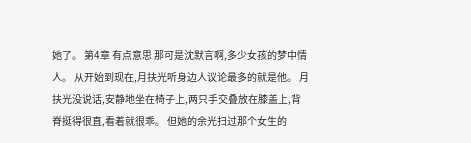她了。 第4章 有点意思 那可是沈默言啊,多少女孩的梦中情人。 从开始到现在,月扶光听身边人议论最多的就是他。 月扶光没说话,安静地坐在椅子上,两只手交叠放在膝盖上,背脊挺得很直,看着就很乖。 但她的余光扫过那个女生的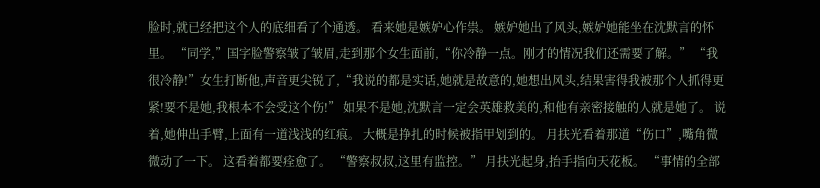脸时,就已经把这个人的底细看了个通透。 看来她是嫉妒心作祟。 嫉妒她出了风头,嫉妒她能坐在沈默言的怀里。 “同学,”国字脸警察皱了皱眉,走到那个女生面前,“你冷静一点。刚才的情况我们还需要了解。” “我很冷静!”女生打断他,声音更尖锐了,“我说的都是实话,她就是故意的,她想出风头,结果害得我被那个人抓得更紧!要不是她,我根本不会受这个伤!” 如果不是她,沈默言一定会英雄救美的,和他有亲密接触的人就是她了。 说着,她伸出手臂,上面有一道浅浅的红痕。 大概是挣扎的时候被指甲划到的。 月扶光看着那道“伤口”,嘴角微微动了一下。 这看着都要痊愈了。 “警察叔叔,这里有监控。” 月扶光起身,抬手指向天花板。 “事情的全部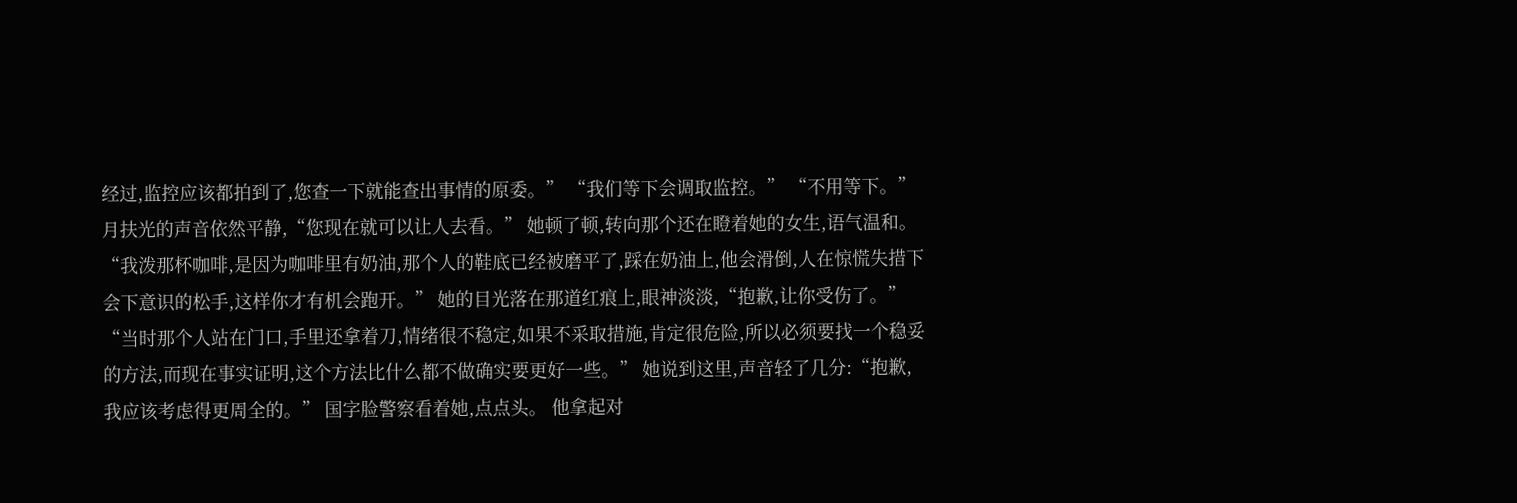经过,监控应该都拍到了,您查一下就能查出事情的原委。” “我们等下会调取监控。” “不用等下。”月扶光的声音依然平静,“您现在就可以让人去看。” 她顿了顿,转向那个还在瞪着她的女生,语气温和。 “我泼那杯咖啡,是因为咖啡里有奶油,那个人的鞋底已经被磨平了,踩在奶油上,他会滑倒,人在惊慌失措下会下意识的松手,这样你才有机会跑开。” 她的目光落在那道红痕上,眼神淡淡,“抱歉,让你受伤了。” “当时那个人站在门口,手里还拿着刀,情绪很不稳定,如果不采取措施,肯定很危险,所以必须要找一个稳妥的方法,而现在事实证明,这个方法比什么都不做确实要更好一些。” 她说到这里,声音轻了几分:“抱歉,我应该考虑得更周全的。” 国字脸警察看着她,点点头。 他拿起对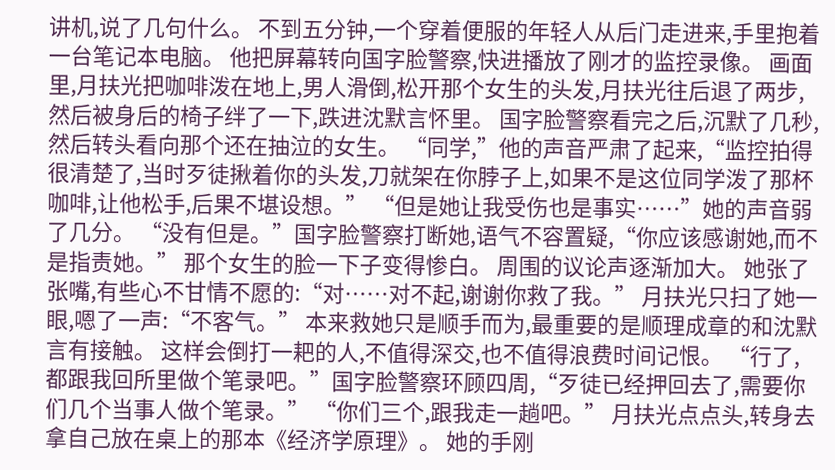讲机,说了几句什么。 不到五分钟,一个穿着便服的年轻人从后门走进来,手里抱着一台笔记本电脑。 他把屏幕转向国字脸警察,快进播放了刚才的监控录像。 画面里,月扶光把咖啡泼在地上,男人滑倒,松开那个女生的头发,月扶光往后退了两步,然后被身后的椅子绊了一下,跌进沈默言怀里。 国字脸警察看完之后,沉默了几秒,然后转头看向那个还在抽泣的女生。 “同学,”他的声音严肃了起来,“监控拍得很清楚了,当时歹徒揪着你的头发,刀就架在你脖子上,如果不是这位同学泼了那杯咖啡,让他松手,后果不堪设想。” “但是她让我受伤也是事实……”她的声音弱了几分。 “没有但是。”国字脸警察打断她,语气不容置疑,“你应该感谢她,而不是指责她。” 那个女生的脸一下子变得惨白。 周围的议论声逐渐加大。 她张了张嘴,有些心不甘情不愿的:“对……对不起,谢谢你救了我。” 月扶光只扫了她一眼,嗯了一声:“不客气。” 本来救她只是顺手而为,最重要的是顺理成章的和沈默言有接触。 这样会倒打一耙的人,不值得深交,也不值得浪费时间记恨。 “行了,都跟我回所里做个笔录吧。”国字脸警察环顾四周,“歹徒已经押回去了,需要你们几个当事人做个笔录。” “你们三个,跟我走一趟吧。” 月扶光点点头,转身去拿自己放在桌上的那本《经济学原理》。 她的手刚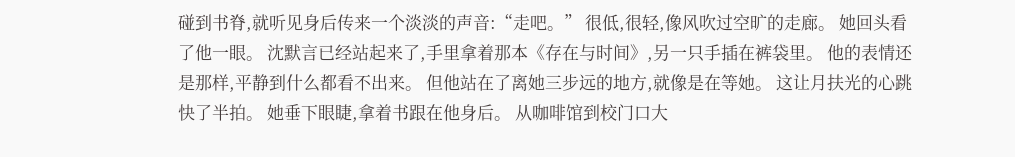碰到书脊,就听见身后传来一个淡淡的声音:“走吧。” 很低,很轻,像风吹过空旷的走廊。 她回头看了他一眼。 沈默言已经站起来了,手里拿着那本《存在与时间》,另一只手插在裤袋里。 他的表情还是那样,平静到什么都看不出来。 但他站在了离她三步远的地方,就像是在等她。 这让月扶光的心跳快了半拍。 她垂下眼睫,拿着书跟在他身后。 从咖啡馆到校门口大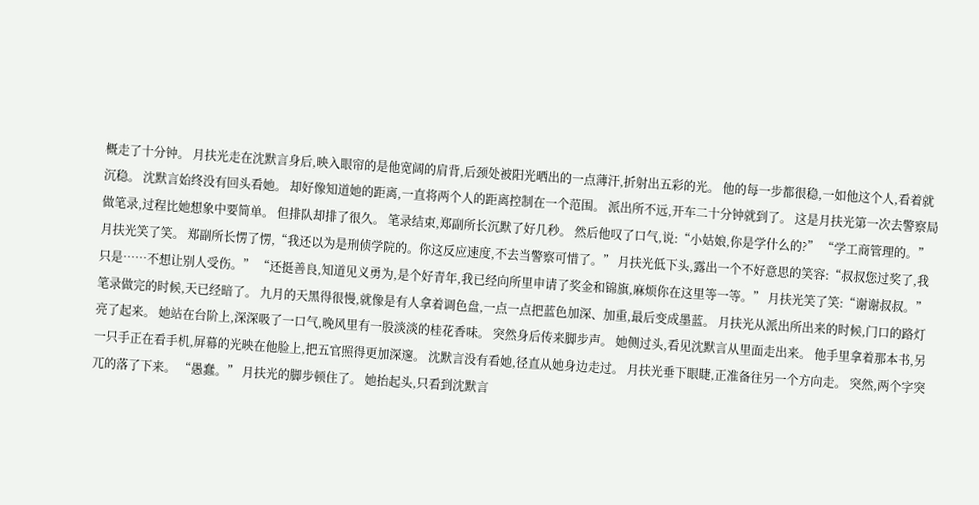概走了十分钟。 月扶光走在沈默言身后,映入眼帘的是他宽阔的肩背,后颈处被阳光晒出的一点薄汗,折射出五彩的光。 他的每一步都很稳,一如他这个人,看着就沉稳。 沈默言始终没有回头看她。 却好像知道她的距离,一直将两个人的距离控制在一个范围。 派出所不远,开车二十分钟就到了。 这是月扶光第一次去警察局做笔录,过程比她想象中要简单。 但排队却排了很久。 笔录结束,郑副所长沉默了好几秒。 然后他叹了口气,说:“小姑娘,你是学什么的?” “学工商管理的。”月扶光笑了笑。 郑副所长愣了愣,“我还以为是刑侦学院的。你这反应速度,不去当警察可惜了。” 月扶光低下头,露出一个不好意思的笑容:“叔叔您过奖了,我只是……不想让别人受伤。” “还挺善良,知道见义勇为,是个好青年,我已经向所里申请了奖金和锦旗,麻烦你在这里等一等。” 月扶光笑了笑:“谢谢叔叔。” 笔录做完的时候,天已经暗了。 九月的天黑得很慢,就像是有人拿着调色盘,一点一点把蓝色加深、加重,最后变成墨蓝。 月扶光从派出所出来的时候,门口的路灯亮了起来。 她站在台阶上,深深吸了一口气,晚风里有一股淡淡的桂花香味。 突然身后传来脚步声。 她侧过头,看见沈默言从里面走出来。 他手里拿着那本书,另一只手正在看手机,屏幕的光映在他脸上,把五官照得更加深邃。 沈默言没有看她,径直从她身边走过。 月扶光垂下眼睫,正准备往另一个方向走。 突然,两个字突兀的落了下来。 “愚蠢。” 月扶光的脚步顿住了。 她抬起头,只看到沈默言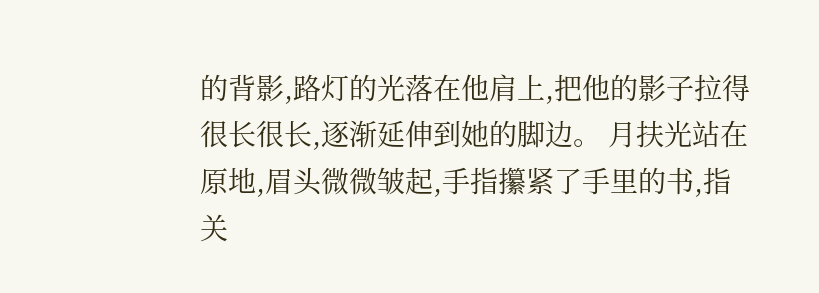的背影,路灯的光落在他肩上,把他的影子拉得很长很长,逐渐延伸到她的脚边。 月扶光站在原地,眉头微微皱起,手指攥紧了手里的书,指关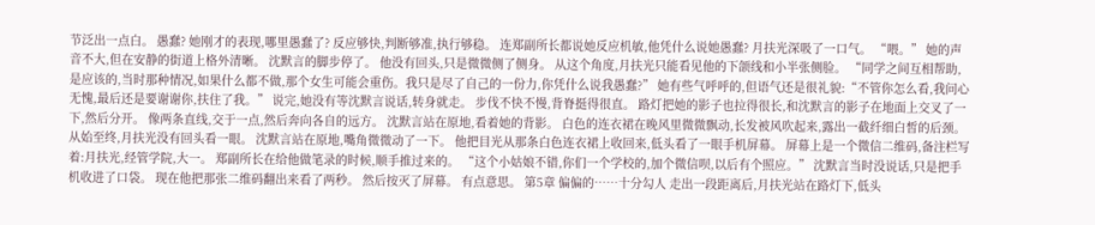节泛出一点白。 愚蠢? 她刚才的表现,哪里愚蠢了? 反应够快,判断够准,执行够稳。 连郑副所长都说她反应机敏,他凭什么说她愚蠢? 月扶光深吸了一口气。 “喂。” 她的声音不大,但在安静的街道上格外清晰。 沈默言的脚步停了。 他没有回头,只是微微侧了侧身。 从这个角度,月扶光只能看见他的下颌线和小半张侧脸。 “同学之间互相帮助,是应该的,当时那种情况,如果什么都不做,那个女生可能会重伤。我只是尽了自己的一份力,你凭什么说我愚蠢?” 她有些气呼呼的,但语气还是很礼貌:“不管你怎么看,我问心无愧,最后还是要谢谢你,扶住了我。” 说完,她没有等沈默言说话,转身就走。 步伐不快不慢,背脊挺得很直。 路灯把她的影子也拉得很长,和沈默言的影子在地面上交叉了一下,然后分开。 像两条直线,交于一点,然后奔向各自的远方。 沈默言站在原地,看着她的背影。 白色的连衣裙在晚风里微微飘动,长发被风吹起来,露出一截纤细白皙的后颈。 从始至终,月扶光没有回头看一眼。 沈默言站在原地,嘴角微微动了一下。 他把目光从那条白色连衣裙上收回来,低头看了一眼手机屏幕。 屏幕上是一个微信二维码,备注栏写着:月扶光,经管学院,大一。 郑副所长在给他做笔录的时候,顺手推过来的。 “这个小姑娘不错,你们一个学校的,加个微信呗,以后有个照应。” 沈默言当时没说话,只是把手机收进了口袋。 现在他把那张二维码翻出来看了两秒。 然后按灭了屏幕。 有点意思。 第5章 偏偏的……十分勾人 走出一段距离后,月扶光站在路灯下,低头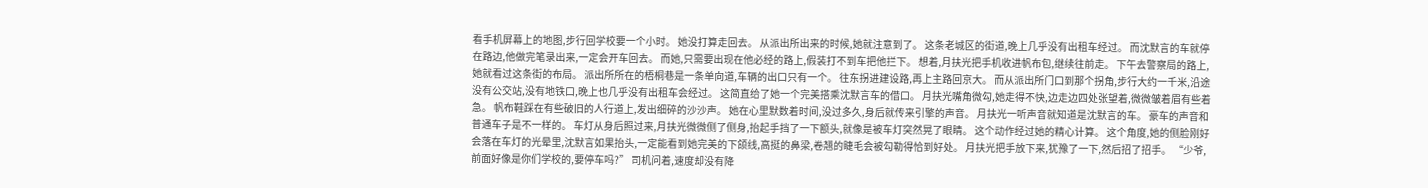看手机屏幕上的地图,步行回学校要一个小时。 她没打算走回去。 从派出所出来的时候,她就注意到了。 这条老城区的街道,晚上几乎没有出租车经过。 而沈默言的车就停在路边,他做完笔录出来,一定会开车回去。 而她,只需要出现在他必经的路上,假装打不到车把他拦下。 想着,月扶光把手机收进帆布包,继续往前走。 下午去警察局的路上,她就看过这条街的布局。 派出所所在的梧桐巷是一条单向道,车辆的出口只有一个。 往东拐进建设路,再上主路回京大。 而从派出所门口到那个拐角,步行大约一千米,沿途没有公交站,没有地铁口,晚上也几乎没有出租车会经过。 这简直给了她一个完美搭乘沈默言车的借口。 月扶光嘴角微勾,她走得不快,边走边四处张望着,微微皱着眉有些着急。 帆布鞋踩在有些破旧的人行道上,发出细碎的沙沙声。 她在心里默数着时间,没过多久,身后就传来引擎的声音。 月扶光一听声音就知道是沈默言的车。 豪车的声音和普通车子是不一样的。 车灯从身后照过来,月扶光微微侧了侧身,抬起手挡了一下额头,就像是被车灯突然晃了眼睛。 这个动作经过她的精心计算。 这个角度,她的侧脸刚好会落在车灯的光晕里,沈默言如果抬头,一定能看到她完美的下颌线,高挺的鼻梁,卷翘的睫毛会被勾勒得恰到好处。 月扶光把手放下来,犹豫了一下,然后招了招手。 “少爷,前面好像是你们学校的,要停车吗?” 司机问着,速度却没有降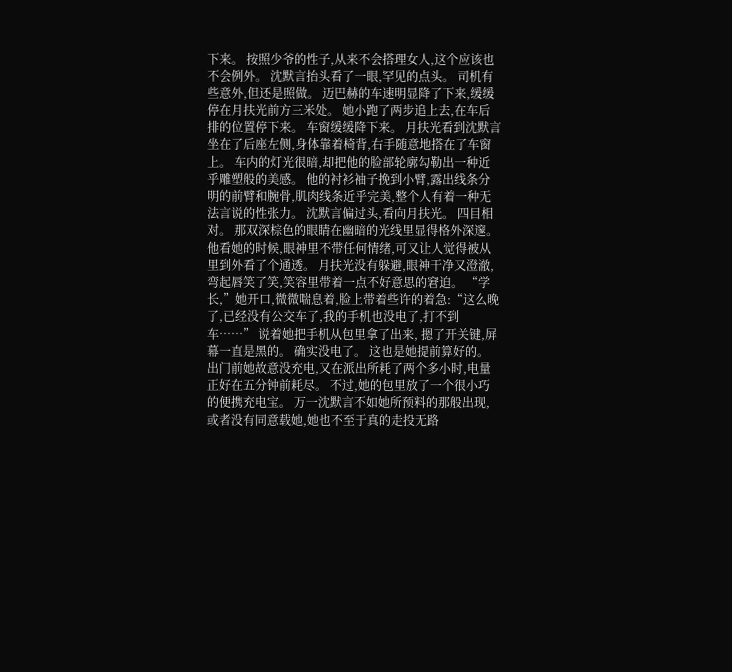下来。 按照少爷的性子,从来不会搭理女人,这个应该也不会例外。 沈默言抬头看了一眼,罕见的点头。 司机有些意外,但还是照做。 迈巴赫的车速明显降了下来,缓缓停在月扶光前方三米处。 她小跑了两步追上去,在车后排的位置停下来。 车窗缓缓降下来。 月扶光看到沈默言坐在了后座左侧,身体靠着椅背,右手随意地搭在了车窗上。 车内的灯光很暗,却把他的脸部轮廓勾勒出一种近乎雕塑般的美感。 他的衬衫袖子挽到小臂,露出线条分明的前臂和腕骨,肌肉线条近乎完美,整个人有着一种无法言说的性张力。 沈默言偏过头,看向月扶光。 四目相对。 那双深棕色的眼睛在幽暗的光线里显得格外深邃。 他看她的时候,眼神里不带任何情绪,可又让人觉得被从里到外看了个通透。 月扶光没有躲避,眼神干净又澄澈,弯起唇笑了笑,笑容里带着一点不好意思的窘迫。 “学长,”她开口,微微喘息着,脸上带着些许的着急:“这么晚了,已经没有公交车了,我的手机也没电了,打不到车……” 说着她把手机从包里拿了出来, 摁了开关键,屏幕一直是黑的。 确实没电了。 这也是她提前算好的。 出门前她故意没充电,又在派出所耗了两个多小时,电量正好在五分钟前耗尽。 不过,她的包里放了一个很小巧的便携充电宝。 万一沈默言不如她所预料的那般出现,或者没有同意载她,她也不至于真的走投无路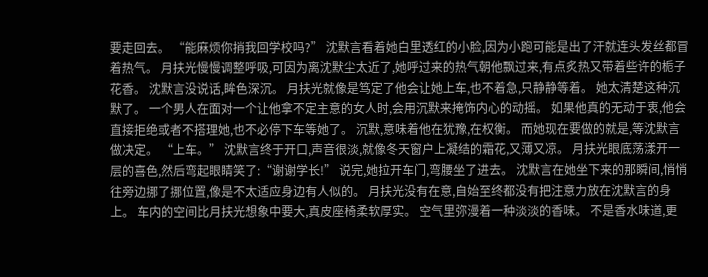要走回去。 “能麻烦你捎我回学校吗?” 沈默言看着她白里透红的小脸,因为小跑可能是出了汗就连头发丝都冒着热气。 月扶光慢慢调整呼吸,可因为离沈默尘太近了,她呼过来的热气朝他飘过来,有点炙热又带着些许的栀子花香。 沈默言没说话,眸色深沉。 月扶光就像是笃定了他会让她上车,也不着急,只静静等着。 她太清楚这种沉默了。 一个男人在面对一个让他拿不定主意的女人时,会用沉默来掩饰内心的动摇。 如果他真的无动于衷,他会直接拒绝或者不搭理她,也不必停下车等她了。 沉默,意味着他在犹豫,在权衡。 而她现在要做的就是,等沈默言做决定。 “上车。” 沈默言终于开口,声音很淡,就像冬天窗户上凝结的霜花,又薄又凉。 月扶光眼底荡漾开一层的喜色,然后弯起眼睛笑了:“谢谢学长!” 说完,她拉开车门,弯腰坐了进去。 沈默言在她坐下来的那瞬间,悄悄往旁边挪了挪位置,像是不太适应身边有人似的。 月扶光没有在意,自始至终都没有把注意力放在沈默言的身上。 车内的空间比月扶光想象中要大,真皮座椅柔软厚实。 空气里弥漫着一种淡淡的香味。 不是香水味道,更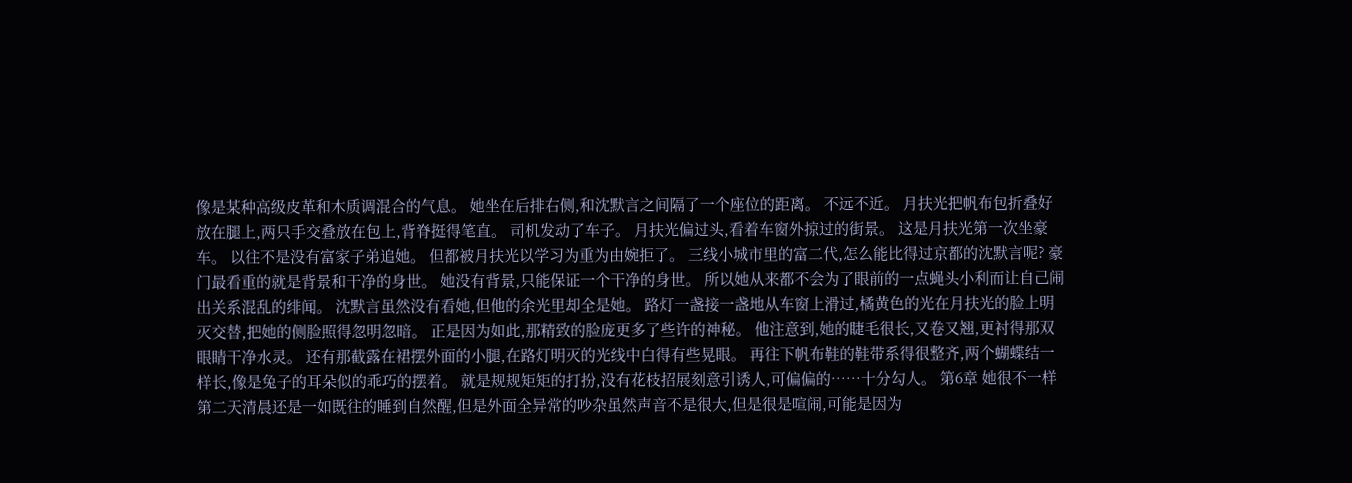像是某种高级皮革和木质调混合的气息。 她坐在后排右侧,和沈默言之间隔了一个座位的距离。 不远不近。 月扶光把帆布包折叠好放在腿上,两只手交叠放在包上,背脊挺得笔直。 司机发动了车子。 月扶光偏过头,看着车窗外掠过的街景。 这是月扶光第一次坐豪车。 以往不是没有富家子弟追她。 但都被月扶光以学习为重为由婉拒了。 三线小城市里的富二代,怎么能比得过京都的沈默言呢? 豪门最看重的就是背景和干净的身世。 她没有背景,只能保证一个干净的身世。 所以她从来都不会为了眼前的一点蝇头小利而让自己闹出关系混乱的绯闻。 沈默言虽然没有看她,但他的余光里却全是她。 路灯一盏接一盏地从车窗上滑过,橘黄色的光在月扶光的脸上明灭交替,把她的侧脸照得忽明忽暗。 正是因为如此,那精致的脸庞更多了些许的神秘。 他注意到,她的睫毛很长,又卷又翘,更衬得那双眼睛干净水灵。 还有那截露在裙摆外面的小腿,在路灯明灭的光线中白得有些晃眼。 再往下帆布鞋的鞋带系得很整齐,两个蝴蝶结一样长,像是兔子的耳朵似的乖巧的摆着。 就是规规矩矩的打扮,没有花枝招展刻意引诱人,可偏偏的……十分勾人。 第6章 她很不一样 第二天清晨还是一如既往的睡到自然醒,但是外面全异常的吵杂虽然声音不是很大,但是很是喧闹,可能是因为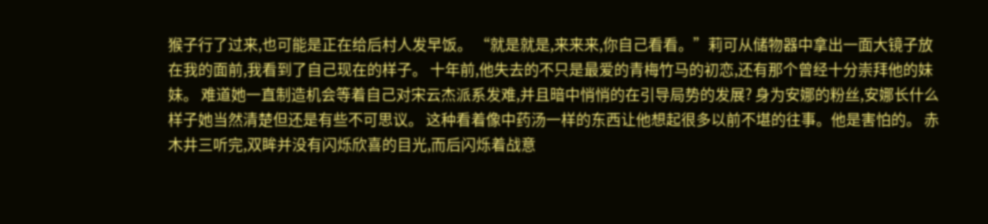猴子行了过来,也可能是正在给后村人发早饭。 “就是就是,来来来,你自己看看。”莉可从储物器中拿出一面大镜子放在我的面前,我看到了自己现在的样子。 十年前,他失去的不只是最爱的青梅竹马的初恋,还有那个曾经十分崇拜他的妹妹。 难道她一直制造机会等着自己对宋云杰派系发难,并且暗中悄悄的在引导局势的发展? 身为安娜的粉丝,安娜长什么样子她当然清楚但还是有些不可思议。 这种看着像中药汤一样的东西让他想起很多以前不堪的往事。他是害怕的。 赤木井三听完,双眸并没有闪烁欣喜的目光,而后闪烁着战意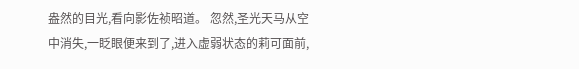盎然的目光,看向影佐祯昭道。 忽然,圣光天马从空中消失,一眨眼便来到了,进入虚弱状态的莉可面前,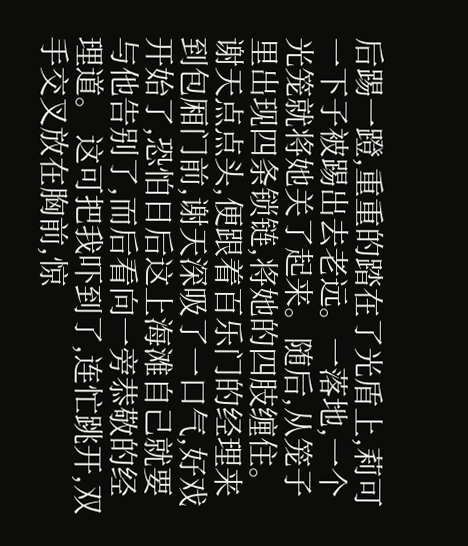后踢一蹬,重重的踏在了光盾上,莉可一下子被踢出去老远。一落地,一个光笼就将她关了起来。随后,从笼子里出现四条锁链,将她的四肢缠住。 谢天点点头,便跟着百乐门的经理来到包厢门前,谢天深吸了一口气,好戏开始了,恐怕日后这上海滩自己就要与他告别了,而后看向一旁恭敬的经理道。 这可把我吓到了,连忙跳开,双手交叉放在胸前,惊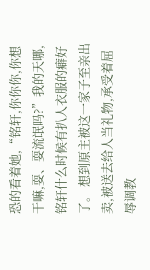恐的看着她,“铭轩,你你你,你想干嘛,耍、耍流氓吗?”我的天哪,铭轩什么时候有扒人衣服的癖好了。 想到原主被这一家子至亲出卖,被送去给人当礼物,承受着屈辱调教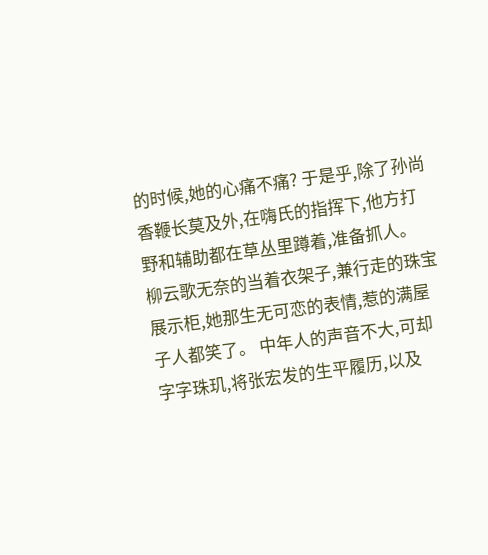的时候,她的心痛不痛? 于是乎,除了孙尚香鞭长莫及外,在嗨氏的指挥下,他方打野和辅助都在草丛里蹲着,准备抓人。 柳云歌无奈的当着衣架子,兼行走的珠宝展示柜,她那生无可恋的表情,惹的满屋子人都笑了。 中年人的声音不大,可却字字珠玑,将张宏发的生平履历,以及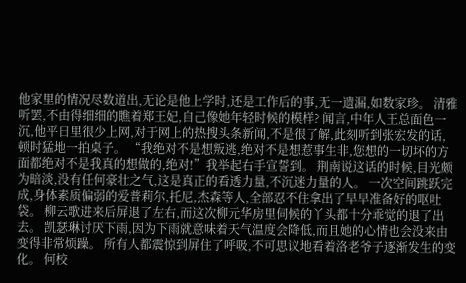他家里的情况尽数道出,无论是他上学时,还是工作后的事,无一遗漏,如数家珍。 清雅听罢,不由得细细的瞧着郑王妃,自己像她年轻时候的模样? 闻言,中年人王总面色一沉,他平日里很少上网,对于网上的热搜头条新闻,不是很了解,此刻听到张宏发的话,顿时猛地一拍桌子。 “我绝对不是想叛逃,绝对不是想惹事生非,您想的一切坏的方面都绝对不是我真的想做的,绝对!”我举起右手宣誓到。 荆南说这话的时候,目光颇为暗淡,没有任何豪壮之气,这是真正的看透力量,不沉迷力量的人。 一次空间跳跃完成,身体素质偏弱的爱普莉尔,托尼,杰森等人,全部忍不住拿出了早早准备好的呕吐袋。 柳云歌进来后屏退了左右,而这次柳元华房里伺候的丫头都十分乖觉的退了出去。 凯瑟琳讨厌下雨,因为下雨就意味着天气温度会降低,而且她的心情也会没来由变得非常烦躁。 所有人都震惊到屏住了呼吸,不可思议地看着洛老爷子逐渐发生的变化。 何校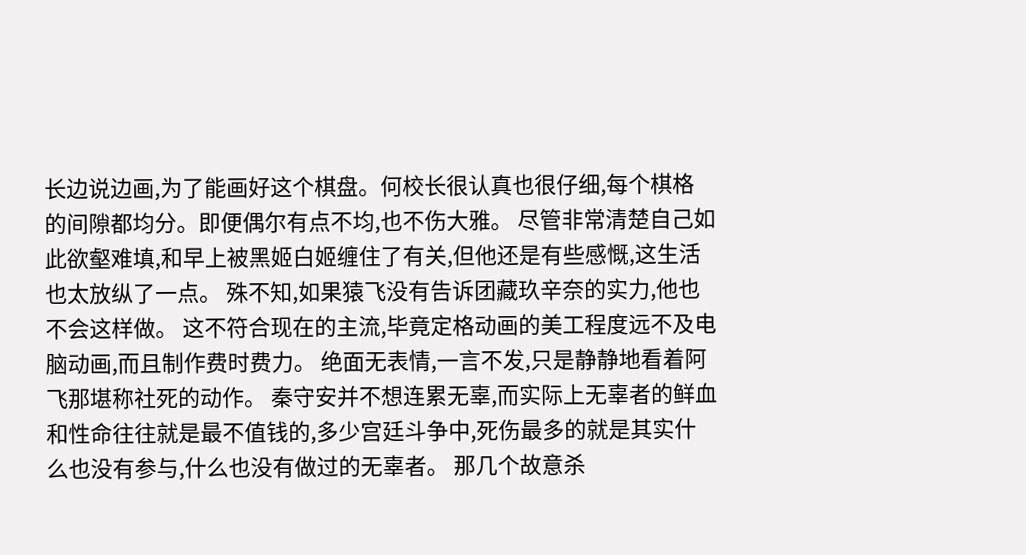长边说边画,为了能画好这个棋盘。何校长很认真也很仔细,每个棋格的间隙都均分。即便偶尔有点不均,也不伤大雅。 尽管非常清楚自己如此欲壑难填,和早上被黑姬白姬缠住了有关,但他还是有些感慨,这生活也太放纵了一点。 殊不知,如果猿飞没有告诉团藏玖辛奈的实力,他也不会这样做。 这不符合现在的主流,毕竟定格动画的美工程度远不及电脑动画,而且制作费时费力。 绝面无表情,一言不发,只是静静地看着阿飞那堪称社死的动作。 秦守安并不想连累无辜,而实际上无辜者的鲜血和性命往往就是最不值钱的,多少宫廷斗争中,死伤最多的就是其实什么也没有参与,什么也没有做过的无辜者。 那几个故意杀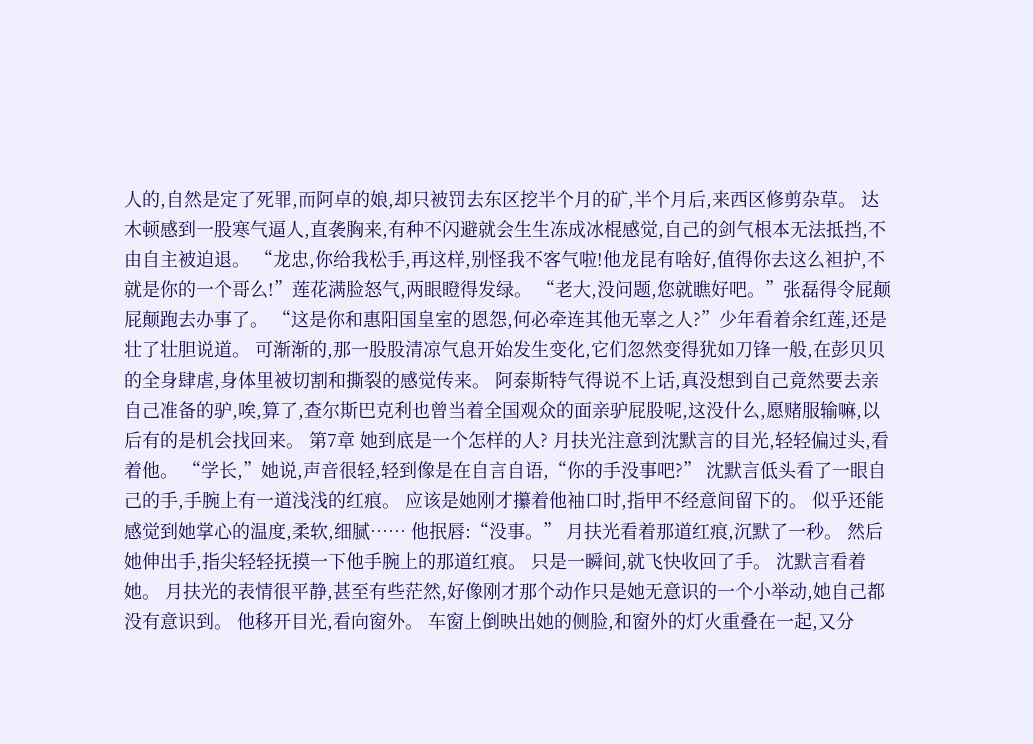人的,自然是定了死罪,而阿卓的娘,却只被罚去东区挖半个月的矿,半个月后,来西区修剪杂草。 达木顿感到一股寒气逼人,直袭胸来,有种不闪避就会生生冻成冰棍感觉,自己的剑气根本无法抵挡,不由自主被迫退。 “龙忠,你给我松手,再这样,别怪我不客气啦!他龙昆有啥好,值得你去这么袒护,不就是你的一个哥么!”莲花满脸怒气,两眼瞪得发绿。 “老大,没问题,您就瞧好吧。”张磊得令屁颠屁颠跑去办事了。 “这是你和惠阳国皇室的恩怨,何必牵连其他无辜之人?”少年看着余红莲,还是壮了壮胆说道。 可渐渐的,那一股股清凉气息开始发生变化,它们忽然变得犹如刀锋一般,在彭贝贝的全身肆虐,身体里被切割和撕裂的感觉传来。 阿泰斯特气得说不上话,真没想到自己竟然要去亲自己准备的驴,唉,算了,查尔斯巴克利也曾当着全国观众的面亲驴屁股呢,这没什么,愿赌服输嘛,以后有的是机会找回来。 第7章 她到底是一个怎样的人? 月扶光注意到沈默言的目光,轻轻偏过头,看着他。 “学长,”她说,声音很轻,轻到像是在自言自语,“你的手没事吧?” 沈默言低头看了一眼自己的手,手腕上有一道浅浅的红痕。 应该是她刚才攥着他袖口时,指甲不经意间留下的。 似乎还能感觉到她掌心的温度,柔软,细腻…… 他抿唇:“没事。” 月扶光看着那道红痕,沉默了一秒。 然后她伸出手,指尖轻轻抚摸一下他手腕上的那道红痕。 只是一瞬间,就飞快收回了手。 沈默言看着她。 月扶光的表情很平静,甚至有些茫然,好像刚才那个动作只是她无意识的一个小举动,她自己都没有意识到。 他移开目光,看向窗外。 车窗上倒映出她的侧脸,和窗外的灯火重叠在一起,又分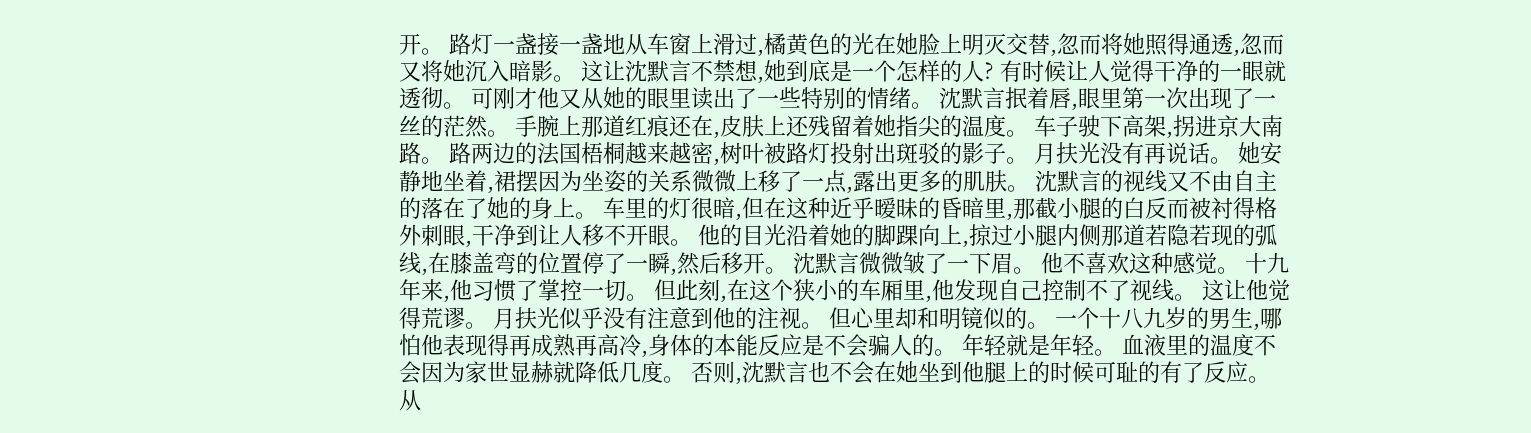开。 路灯一盏接一盏地从车窗上滑过,橘黄色的光在她脸上明灭交替,忽而将她照得通透,忽而又将她沉入暗影。 这让沈默言不禁想,她到底是一个怎样的人? 有时候让人觉得干净的一眼就透彻。 可刚才他又从她的眼里读出了一些特别的情绪。 沈默言抿着唇,眼里第一次出现了一丝的茫然。 手腕上那道红痕还在,皮肤上还残留着她指尖的温度。 车子驶下高架,拐进京大南路。 路两边的法国梧桐越来越密,树叶被路灯投射出斑驳的影子。 月扶光没有再说话。 她安静地坐着,裙摆因为坐姿的关系微微上移了一点,露出更多的肌肤。 沈默言的视线又不由自主的落在了她的身上。 车里的灯很暗,但在这种近乎暧昧的昏暗里,那截小腿的白反而被衬得格外刺眼,干净到让人移不开眼。 他的目光沿着她的脚踝向上,掠过小腿内侧那道若隐若现的弧线,在膝盖弯的位置停了一瞬,然后移开。 沈默言微微皱了一下眉。 他不喜欢这种感觉。 十九年来,他习惯了掌控一切。 但此刻,在这个狭小的车厢里,他发现自己控制不了视线。 这让他觉得荒谬。 月扶光似乎没有注意到他的注视。 但心里却和明镜似的。 一个十八九岁的男生,哪怕他表现得再成熟再高冷,身体的本能反应是不会骗人的。 年轻就是年轻。 血液里的温度不会因为家世显赫就降低几度。 否则,沈默言也不会在她坐到他腿上的时候可耻的有了反应。 从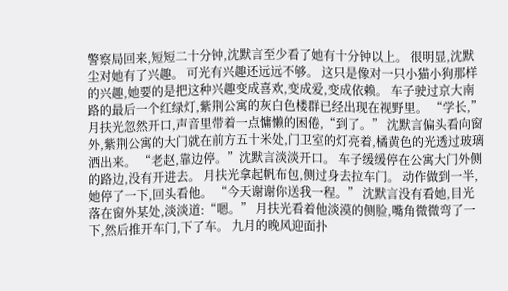警察局回来,短短二十分钟,沈默言至少看了她有十分钟以上。 很明显,沈默尘对她有了兴趣。 可光有兴趣还远远不够。 这只是像对一只小猫小狗那样的兴趣,她要的是把这种兴趣变成喜欢,变成爱,变成依赖。 车子驶过京大南路的最后一个红绿灯,紫荆公寓的灰白色楼群已经出现在视野里。 “学长,”月扶光忽然开口,声音里带着一点慵懒的困倦,“到了。” 沈默言偏头看向窗外,紫荆公寓的大门就在前方五十米处,门卫室的灯亮着,橘黄色的光透过玻璃洒出来。 “老赵,靠边停。”沈默言淡淡开口。 车子缓缓停在公寓大门外侧的路边,没有开进去。 月扶光拿起帆布包,侧过身去拉车门。 动作做到一半,她停了一下,回头看他。 “今天谢谢你送我一程。” 沈默言没有看她,目光落在窗外某处,淡淡道:“嗯。” 月扶光看着他淡漠的侧脸,嘴角微微弯了一下,然后推开车门,下了车。 九月的晚风迎面扑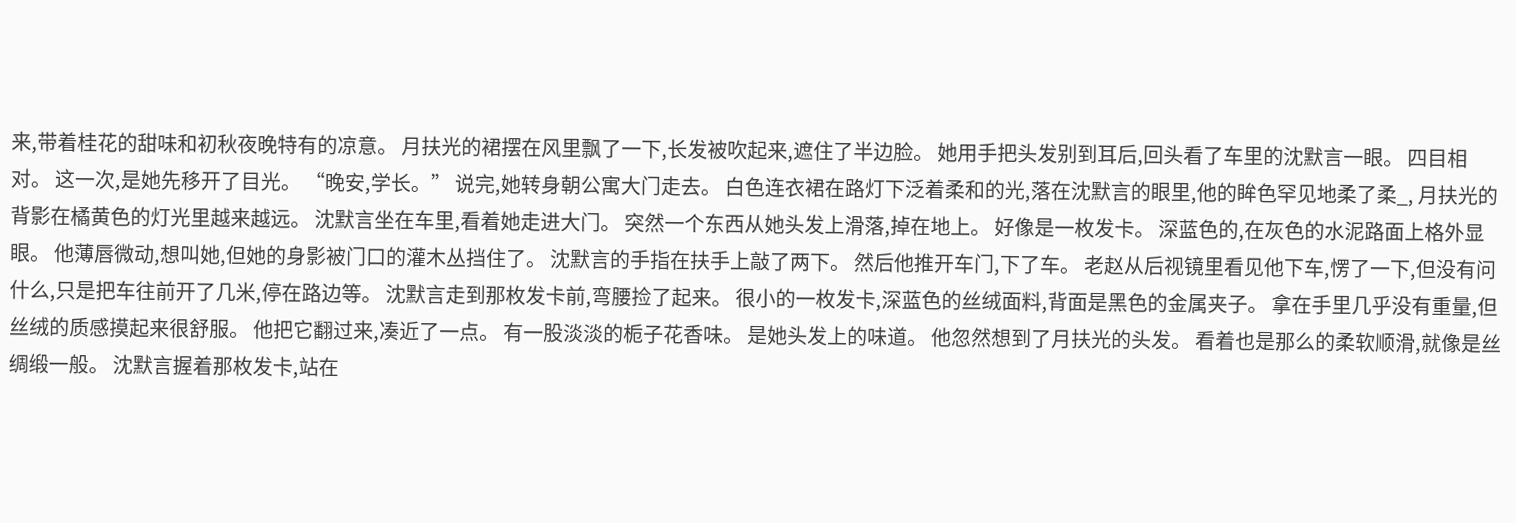来,带着桂花的甜味和初秋夜晚特有的凉意。 月扶光的裙摆在风里飘了一下,长发被吹起来,遮住了半边脸。 她用手把头发别到耳后,回头看了车里的沈默言一眼。 四目相对。 这一次,是她先移开了目光。 “晚安,学长。” 说完,她转身朝公寓大门走去。 白色连衣裙在路灯下泛着柔和的光,落在沈默言的眼里,他的眸色罕见地柔了柔_, 月扶光的背影在橘黄色的灯光里越来越远。 沈默言坐在车里,看着她走进大门。 突然一个东西从她头发上滑落,掉在地上。 好像是一枚发卡。 深蓝色的,在灰色的水泥路面上格外显眼。 他薄唇微动,想叫她,但她的身影被门口的灌木丛挡住了。 沈默言的手指在扶手上敲了两下。 然后他推开车门,下了车。 老赵从后视镜里看见他下车,愣了一下,但没有问什么,只是把车往前开了几米,停在路边等。 沈默言走到那枚发卡前,弯腰捡了起来。 很小的一枚发卡,深蓝色的丝绒面料,背面是黑色的金属夹子。 拿在手里几乎没有重量,但丝绒的质感摸起来很舒服。 他把它翻过来,凑近了一点。 有一股淡淡的栀子花香味。 是她头发上的味道。 他忽然想到了月扶光的头发。 看着也是那么的柔软顺滑,就像是丝绸缎一般。 沈默言握着那枚发卡,站在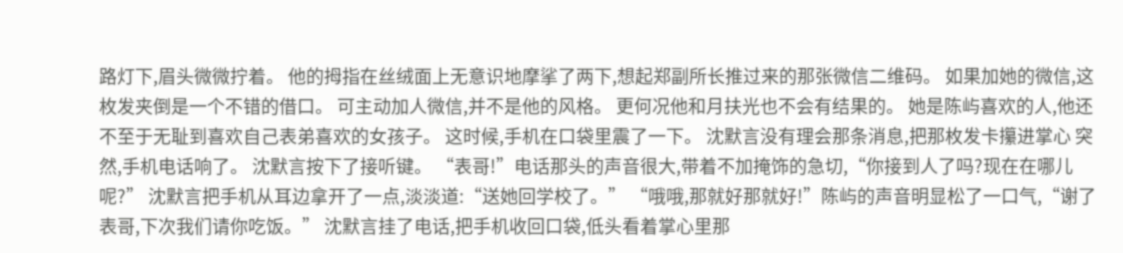路灯下,眉头微微拧着。 他的拇指在丝绒面上无意识地摩挲了两下,想起郑副所长推过来的那张微信二维码。 如果加她的微信,这枚发夹倒是一个不错的借口。 可主动加人微信,并不是他的风格。 更何况他和月扶光也不会有结果的。 她是陈屿喜欢的人,他还不至于无耻到喜欢自己表弟喜欢的女孩子。 这时候,手机在口袋里震了一下。 沈默言没有理会那条消息,把那枚发卡攥进掌心 突然,手机电话响了。 沈默言按下了接听键。 “表哥!”电话那头的声音很大,带着不加掩饰的急切,“你接到人了吗?现在在哪儿呢?” 沈默言把手机从耳边拿开了一点,淡淡道:“送她回学校了。” “哦哦,那就好那就好!”陈屿的声音明显松了一口气,“谢了表哥,下次我们请你吃饭。” 沈默言挂了电话,把手机收回口袋,低头看着掌心里那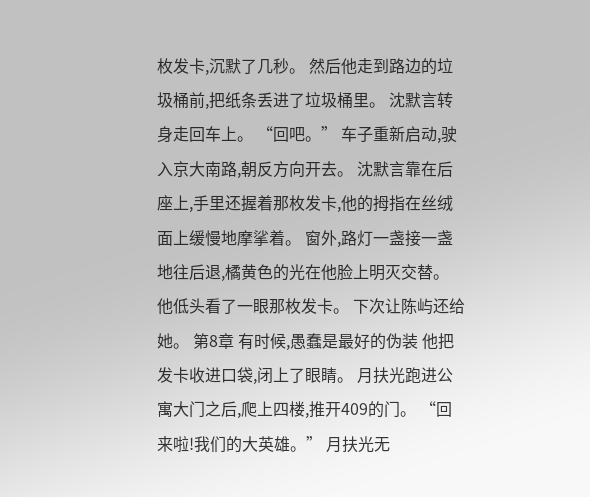枚发卡,沉默了几秒。 然后他走到路边的垃圾桶前,把纸条丢进了垃圾桶里。 沈默言转身走回车上。 “回吧。” 车子重新启动,驶入京大南路,朝反方向开去。 沈默言靠在后座上,手里还握着那枚发卡,他的拇指在丝绒面上缓慢地摩挲着。 窗外,路灯一盏接一盏地往后退,橘黄色的光在他脸上明灭交替。 他低头看了一眼那枚发卡。 下次让陈屿还给她。 第8章 有时候,愚蠢是最好的伪装 他把发卡收进口袋,闭上了眼睛。 月扶光跑进公寓大门之后,爬上四楼,推开409的门。 “回来啦!我们的大英雄。” 月扶光无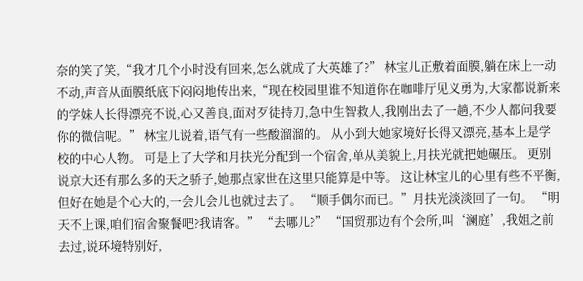奈的笑了笑,“我才几个小时没有回来,怎么就成了大英雄了?” 林宝儿正敷着面膜,躺在床上一动不动,声音从面膜纸底下闷闷地传出来,“现在校园里谁不知道你在咖啡厅见义勇为,大家都说新来的学妹人长得漂亮不说,心又善良,面对歹徒持刀,急中生智救人,我刚出去了一趟,不少人都问我要你的微信呢。” 林宝儿说着,语气有一些酸溜溜的。 从小到大她家境好长得又漂亮,基本上是学校的中心人物。 可是上了大学和月扶光分配到一个宿舍,单从美貌上,月扶光就把她碾压。 更别说京大还有那么多的天之骄子,她那点家世在这里只能算是中等。 这让林宝儿的心里有些不平衡,但好在她是个心大的,一会儿会儿也就过去了。 “顺手偶尔而已。”月扶光淡淡回了一句。 “明天不上课,咱们宿舍聚餐吧?我请客。” “去哪儿?” “国贸那边有个会所,叫‘澜庭’,我姐之前去过,说环境特别好,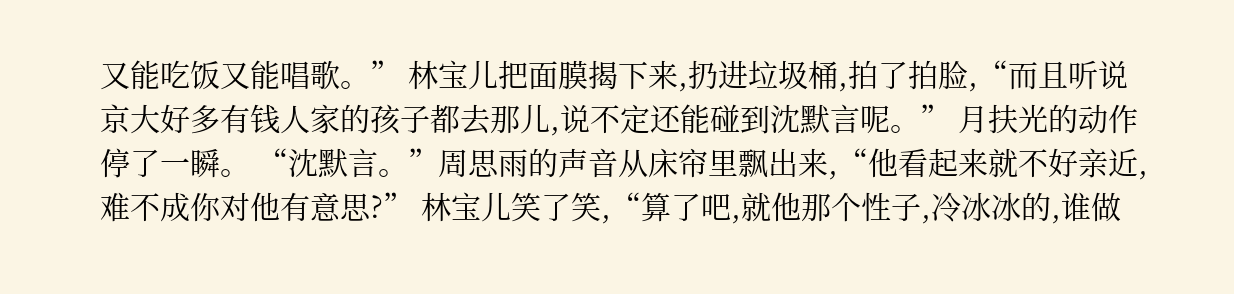又能吃饭又能唱歌。” 林宝儿把面膜揭下来,扔进垃圾桶,拍了拍脸,“而且听说京大好多有钱人家的孩子都去那儿,说不定还能碰到沈默言呢。” 月扶光的动作停了一瞬。 “沈默言。”周思雨的声音从床帘里飘出来,“他看起来就不好亲近,难不成你对他有意思?” 林宝儿笑了笑,“算了吧,就他那个性子,冷冰冰的,谁做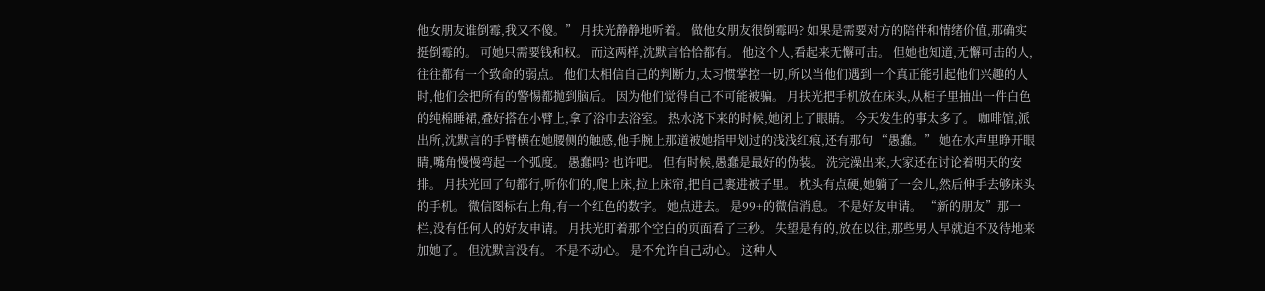他女朋友谁倒霉,我又不傻。” 月扶光静静地听着。 做他女朋友很倒霉吗? 如果是需要对方的陪伴和情绪价值,那确实挺倒霉的。 可她只需要钱和权。 而这两样,沈默言恰恰都有。 他这个人,看起来无懈可击。 但她也知道,无懈可击的人,往往都有一个致命的弱点。 他们太相信自己的判断力,太习惯掌控一切,所以当他们遇到一个真正能引起他们兴趣的人时,他们会把所有的警惕都抛到脑后。 因为他们觉得自己不可能被骗。 月扶光把手机放在床头,从柜子里抽出一件白色的纯棉睡裙,叠好搭在小臂上,拿了浴巾去浴室。 热水浇下来的时候,她闭上了眼睛。 今天发生的事太多了。 咖啡馆,派出所,沈默言的手臂横在她腰侧的触感,他手腕上那道被她指甲划过的浅浅红痕,还有那句 “愚蠢。” 她在水声里睁开眼睛,嘴角慢慢弯起一个弧度。 愚蠢吗? 也许吧。 但有时候,愚蠢是最好的伪装。 洗完澡出来,大家还在讨论着明天的安排。 月扶光回了句都行,听你们的,爬上床,拉上床帘,把自己裹进被子里。 枕头有点硬,她躺了一会儿,然后伸手去够床头的手机。 微信图标右上角,有一个红色的数字。 她点进去。 是99+的微信消息。 不是好友申请。 “新的朋友”那一栏,没有任何人的好友申请。 月扶光盯着那个空白的页面看了三秒。 失望是有的,放在以往,那些男人早就迫不及待地来加她了。 但沈默言没有。 不是不动心。 是不允许自己动心。 这种人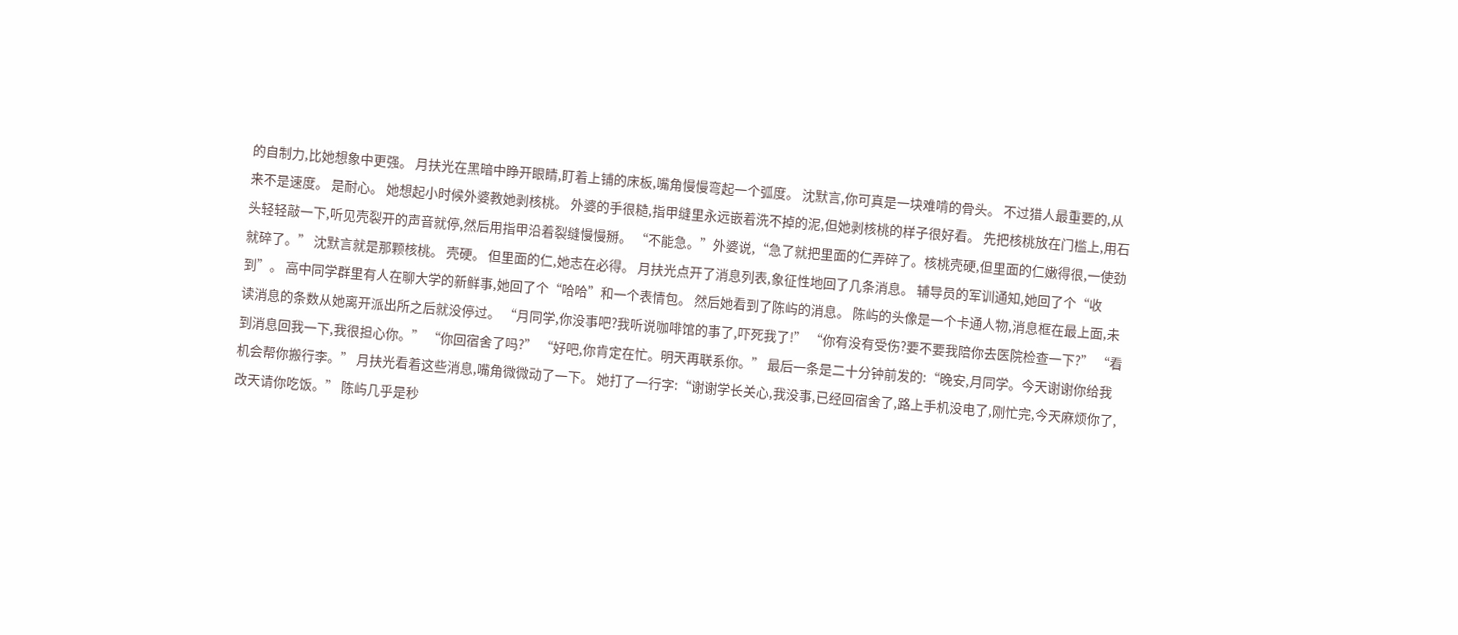的自制力,比她想象中更强。 月扶光在黑暗中睁开眼睛,盯着上铺的床板,嘴角慢慢弯起一个弧度。 沈默言,你可真是一块难啃的骨头。 不过猎人最重要的,从来不是速度。 是耐心。 她想起小时候外婆教她剥核桃。 外婆的手很糙,指甲缝里永远嵌着洗不掉的泥,但她剥核桃的样子很好看。 先把核桃放在门槛上,用石头轻轻敲一下,听见壳裂开的声音就停,然后用指甲沿着裂缝慢慢掰。 “不能急。”外婆说,“急了就把里面的仁弄碎了。核桃壳硬,但里面的仁嫩得很,一使劲就碎了。” 沈默言就是那颗核桃。 壳硬。 但里面的仁,她志在必得。 月扶光点开了消息列表,象征性地回了几条消息。 辅导员的军训通知,她回了个“收到”。 高中同学群里有人在聊大学的新鲜事,她回了个“哈哈”和一个表情包。 然后她看到了陈屿的消息。 陈屿的头像是一个卡通人物,消息框在最上面,未读消息的条数从她离开派出所之后就没停过。 “月同学,你没事吧?我听说咖啡馆的事了,吓死我了!” “你有没有受伤?要不要我陪你去医院检查一下?” “看到消息回我一下,我很担心你。” “你回宿舍了吗?” “好吧,你肯定在忙。明天再联系你。” 最后一条是二十分钟前发的:“晚安,月同学。今天谢谢你给我机会帮你搬行李。” 月扶光看着这些消息,嘴角微微动了一下。 她打了一行字:“谢谢学长关心,我没事,已经回宿舍了,路上手机没电了,刚忙完,今天麻烦你了,改天请你吃饭。” 陈屿几乎是秒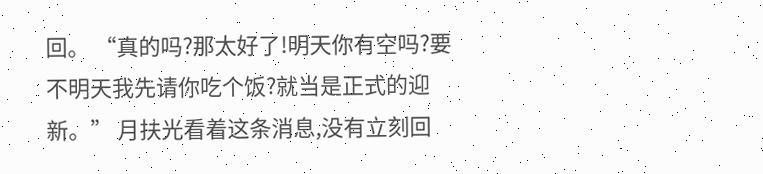回。 “真的吗?那太好了!明天你有空吗?要不明天我先请你吃个饭?就当是正式的迎新。” 月扶光看着这条消息,没有立刻回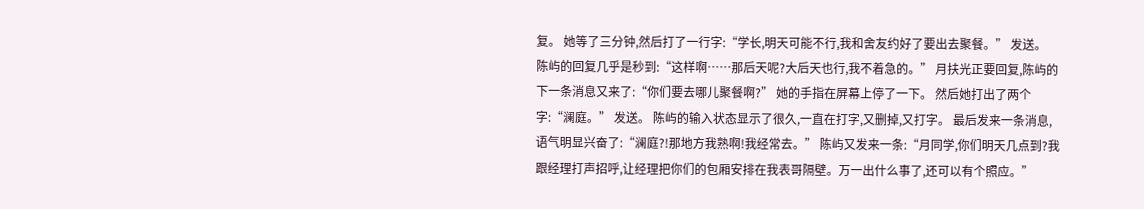复。 她等了三分钟,然后打了一行字:“学长,明天可能不行,我和舍友约好了要出去聚餐。” 发送。 陈屿的回复几乎是秒到:“这样啊……那后天呢?大后天也行,我不着急的。” 月扶光正要回复,陈屿的下一条消息又来了:“你们要去哪儿聚餐啊?” 她的手指在屏幕上停了一下。 然后她打出了两个字:“澜庭。” 发送。 陈屿的输入状态显示了很久,一直在打字,又删掉,又打字。 最后发来一条消息,语气明显兴奋了:“澜庭?!那地方我熟啊!我经常去。” 陈屿又发来一条:“月同学,你们明天几点到?我跟经理打声招呼,让经理把你们的包厢安排在我表哥隔壁。万一出什么事了,还可以有个照应。”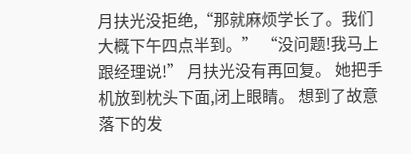月扶光没拒绝,“那就麻烦学长了。我们大概下午四点半到。” “没问题!我马上跟经理说!” 月扶光没有再回复。 她把手机放到枕头下面,闭上眼睛。 想到了故意落下的发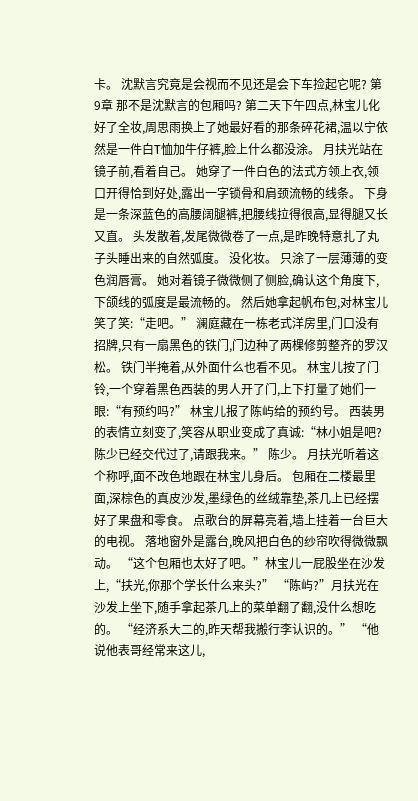卡。 沈默言究竟是会视而不见还是会下车捡起它呢? 第9章 那不是沈默言的包厢吗? 第二天下午四点,林宝儿化好了全妆,周思雨换上了她最好看的那条碎花裙,温以宁依然是一件白T恤加牛仔裤,脸上什么都没涂。 月扶光站在镜子前,看着自己。 她穿了一件白色的法式方领上衣,领口开得恰到好处,露出一字锁骨和肩颈流畅的线条。 下身是一条深蓝色的高腰阔腿裤,把腰线拉得很高,显得腿又长又直。 头发散着,发尾微微卷了一点,是昨晚特意扎了丸子头睡出来的自然弧度。 没化妆。 只涂了一层薄薄的变色润唇膏。 她对着镜子微微侧了侧脸,确认这个角度下,下颌线的弧度是最流畅的。 然后她拿起帆布包,对林宝儿笑了笑:“走吧。” 澜庭藏在一栋老式洋房里,门口没有招牌,只有一扇黑色的铁门,门边种了两棵修剪整齐的罗汉松。 铁门半掩着,从外面什么也看不见。 林宝儿按了门铃,一个穿着黑色西装的男人开了门,上下打量了她们一眼:“有预约吗?” 林宝儿报了陈屿给的预约号。 西装男的表情立刻变了,笑容从职业变成了真诚:“林小姐是吧?陈少已经交代过了,请跟我来。” 陈少。 月扶光听着这个称呼,面不改色地跟在林宝儿身后。 包厢在二楼最里面,深棕色的真皮沙发,墨绿色的丝绒靠垫,茶几上已经摆好了果盘和零食。 点歌台的屏幕亮着,墙上挂着一台巨大的电视。 落地窗外是露台,晚风把白色的纱帘吹得微微飘动。 “这个包厢也太好了吧。”林宝儿一屁股坐在沙发上,“扶光,你那个学长什么来头?” “陈屿?”月扶光在沙发上坐下,随手拿起茶几上的菜单翻了翻,没什么想吃的。 “经济系大二的,昨天帮我搬行李认识的。” “他说他表哥经常来这儿,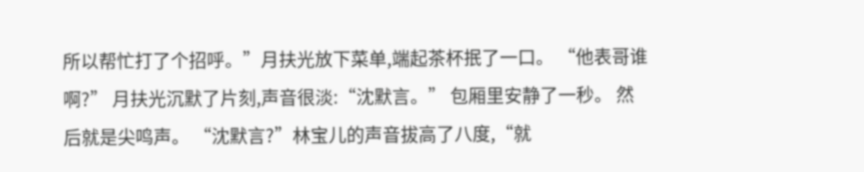所以帮忙打了个招呼。”月扶光放下菜单,端起茶杯抿了一口。 “他表哥谁啊?” 月扶光沉默了片刻,声音很淡:“沈默言。” 包厢里安静了一秒。 然后就是尖鸣声。 “沈默言?”林宝儿的声音拔高了八度,“就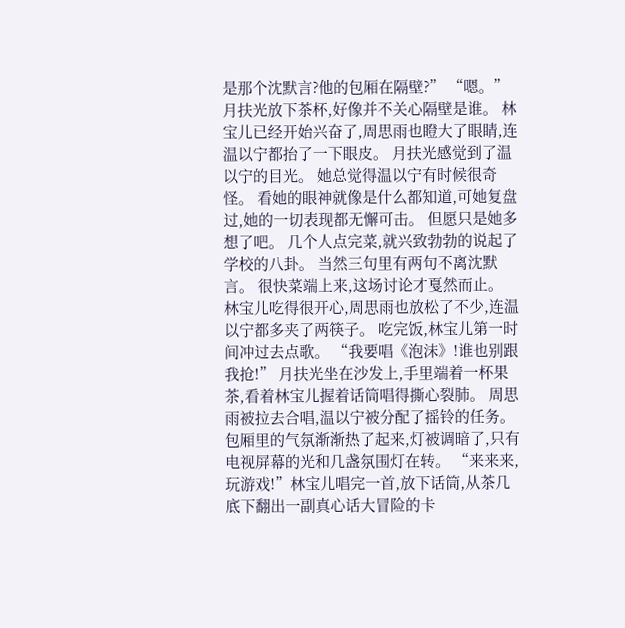是那个沈默言?他的包厢在隔壁?” “嗯。”月扶光放下茶杯,好像并不关心隔壁是谁。 林宝儿已经开始兴奋了,周思雨也瞪大了眼睛,连温以宁都抬了一下眼皮。 月扶光感觉到了温以宁的目光。 她总觉得温以宁有时候很奇怪。 看她的眼神就像是什么都知道,可她复盘过,她的一切表现都无懈可击。 但愿只是她多想了吧。 几个人点完菜,就兴致勃勃的说起了学校的八卦。 当然三句里有两句不离沈默言。 很快菜端上来,这场讨论才戛然而止。 林宝儿吃得很开心,周思雨也放松了不少,连温以宁都多夹了两筷子。 吃完饭,林宝儿第一时间冲过去点歌。 “我要唱《泡沫》!谁也别跟我抢!” 月扶光坐在沙发上,手里端着一杯果茶,看着林宝儿握着话筒唱得撕心裂肺。 周思雨被拉去合唱,温以宁被分配了摇铃的任务。 包厢里的气氛渐渐热了起来,灯被调暗了,只有电视屏幕的光和几盏氛围灯在转。 “来来来,玩游戏!”林宝儿唱完一首,放下话筒,从茶几底下翻出一副真心话大冒险的卡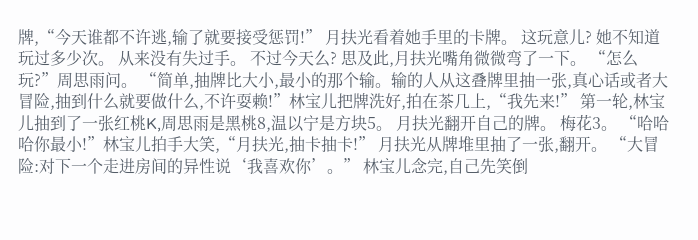牌,“今天谁都不许逃,输了就要接受惩罚!” 月扶光看着她手里的卡牌。 这玩意儿? 她不知道玩过多少次。 从来没有失过手。 不过今天么? 思及此,月扶光嘴角微微弯了一下。 “怎么玩?”周思雨问。 “简单,抽牌比大小,最小的那个输。输的人从这叠牌里抽一张,真心话或者大冒险,抽到什么就要做什么,不许耍赖!”林宝儿把牌洗好,拍在茶几上,“我先来!” 第一轮,林宝儿抽到了一张红桃K,周思雨是黑桃8,温以宁是方块5。 月扶光翻开自己的牌。 梅花3。 “哈哈哈你最小!”林宝儿拍手大笑,“月扶光,抽卡抽卡!” 月扶光从牌堆里抽了一张,翻开。 “大冒险:对下一个走进房间的异性说‘我喜欢你’。” 林宝儿念完,自己先笑倒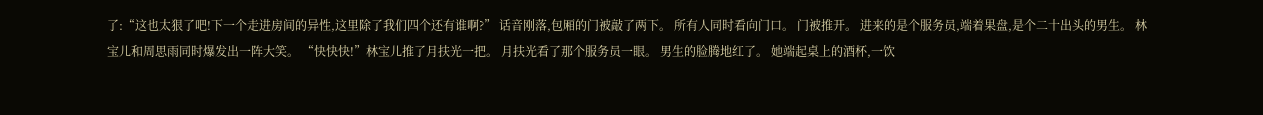了:“这也太狠了吧!下一个走进房间的异性,这里除了我们四个还有谁啊?” 话音刚落,包厢的门被敲了两下。 所有人同时看向门口。 门被推开。 进来的是个服务员,端着果盘,是个二十出头的男生。 林宝儿和周思雨同时爆发出一阵大笑。 “快快快!”林宝儿推了月扶光一把。 月扶光看了那个服务员一眼。 男生的脸腾地红了。 她端起桌上的酒杯,一饮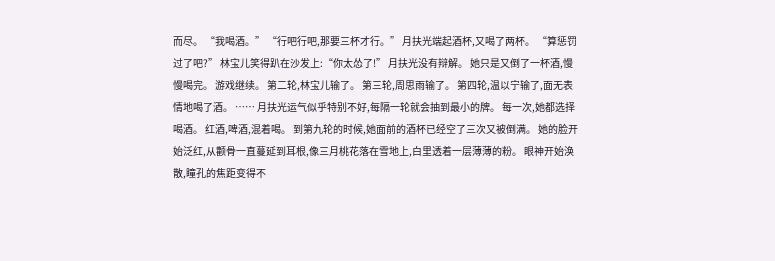而尽。 “我喝酒。” “行吧行吧,那要三杯才行。” 月扶光端起酒杯,又喝了两杯。 “算惩罚过了吧?” 林宝儿笑得趴在沙发上:“你太怂了!” 月扶光没有辩解。 她只是又倒了一杯酒,慢慢喝完。 游戏继续。 第二轮,林宝儿输了。 第三轮,周思雨输了。 第四轮,温以宁输了,面无表情地喝了酒。 …… 月扶光运气似乎特别不好,每隔一轮就会抽到最小的牌。 每一次,她都选择喝酒。 红酒,啤酒,混着喝。 到第九轮的时候,她面前的酒杯已经空了三次又被倒满。 她的脸开始泛红,从颧骨一直蔓延到耳根,像三月桃花落在雪地上,白里透着一层薄薄的粉。 眼神开始涣散,瞳孔的焦距变得不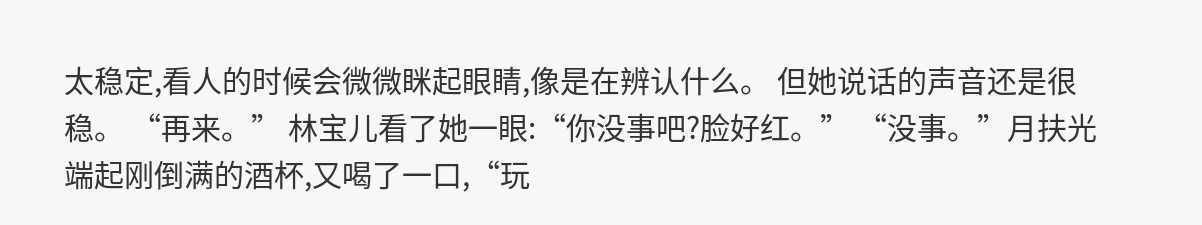太稳定,看人的时候会微微眯起眼睛,像是在辨认什么。 但她说话的声音还是很稳。 “再来。” 林宝儿看了她一眼:“你没事吧?脸好红。” “没事。”月扶光端起刚倒满的酒杯,又喝了一口,“玩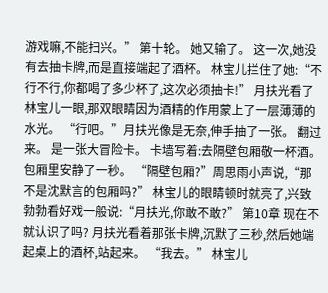游戏嘛,不能扫兴。” 第十轮。 她又输了。 这一次,她没有去抽卡牌,而是直接端起了酒杯。 林宝儿拦住了她:“不行不行,你都喝了多少杯了,这次必须抽卡!” 月扶光看了林宝儿一眼,那双眼睛因为酒精的作用蒙上了一层薄薄的水光。 “行吧。”月扶光像是无奈,伸手抽了一张。 翻过来。 是一张大冒险卡。 卡墙写着:去隔壁包厢敬一杯酒。 包厢里安静了一秒。 “隔壁包厢?”周思雨小声说,“那不是沈默言的包厢吗?” 林宝儿的眼睛顿时就亮了,兴致勃勃看好戏一般说:“月扶光,你敢不敢?” 第10章 现在不就认识了吗? 月扶光看着那张卡牌,沉默了三秒,然后她端起桌上的酒杯,站起来。 “我去。” 林宝儿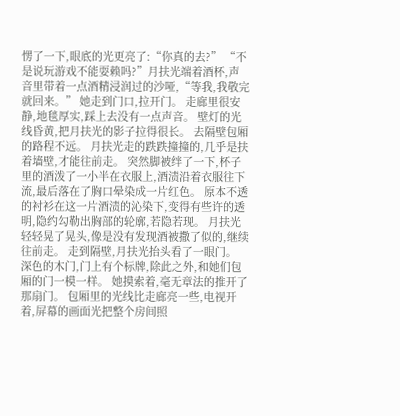愣了一下,眼底的光更亮了:“你真的去?” “不是说玩游戏不能耍赖吗?”月扶光端着酒杯,声音里带着一点酒精浸润过的沙哑,“等我,我敬完就回来。” 她走到门口,拉开门。 走廊里很安静,地毯厚实,踩上去没有一点声音。 壁灯的光线昏黄,把月扶光的影子拉得很长。 去隔壁包厢的路程不远。 月扶光走的跌跌撞撞的,几乎是扶着墙壁,才能往前走。 突然脚被绊了一下,杯子里的酒泼了一小半在衣服上,酒渍沿着衣服往下流,最后落在了胸口晕染成一片红色。 原本不透的衬衫在这一片酒渍的沁染下,变得有些许的透明,隐约勾勒出胸部的轮廓,若隐若现。 月扶光轻轻晃了晃头,像是没有发现酒被撒了似的,继续往前走。 走到隔壁,月扶光抬头看了一眼门。 深色的木门,门上有个标牌,除此之外,和她们包厢的门一模一样。 她摸索着,毫无章法的推开了那扇门。 包厢里的光线比走廊亮一些,电视开着,屏幕的画面光把整个房间照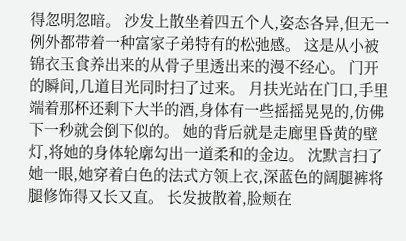得忽明忽暗。 沙发上散坐着四五个人,姿态各异,但无一例外都带着一种富家子弟特有的松弛感。 这是从小被锦衣玉食养出来的从骨子里透出来的漫不经心。 门开的瞬间,几道目光同时扫了过来。 月扶光站在门口,手里端着那杯还剩下大半的酒,身体有一些摇摇晃晃的,仿佛下一秒就会倒下似的。 她的背后就是走廊里昏黄的壁灯,将她的身体轮廓勾出一道柔和的金边。 沈默言扫了她一眼,她穿着白色的法式方领上衣,深蓝色的阔腿裤将腿修饰得又长又直。 长发披散着,脸颊在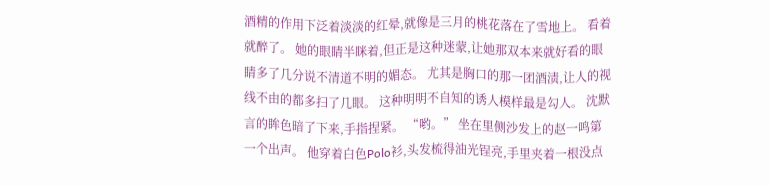酒精的作用下泛着淡淡的红晕,就像是三月的桃花落在了雪地上。 看着就醉了。 她的眼睛半眯着,但正是这种迷蒙,让她那双本来就好看的眼睛多了几分说不清道不明的媚态。 尤其是胸口的那一团酒渍,让人的视线不由的都多扫了几眼。 这种明明不自知的诱人模样最是勾人。 沈默言的眸色暗了下来,手指捏紧。 “哟。” 坐在里侧沙发上的赵一鸣第一个出声。 他穿着白色Polo衫,头发梳得油光锃亮,手里夹着一根没点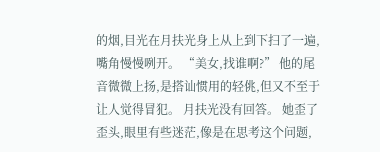的烟,目光在月扶光身上从上到下扫了一遍,嘴角慢慢咧开。 “美女,找谁啊?” 他的尾音微微上扬,是搭讪惯用的轻佻,但又不至于让人觉得冒犯。 月扶光没有回答。 她歪了歪头,眼里有些迷茫,像是在思考这个问题,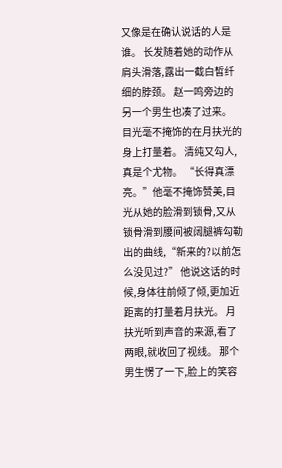又像是在确认说话的人是谁。 长发随着她的动作从肩头滑落,露出一截白皙纤细的脖颈。 赵一鸣旁边的另一个男生也凑了过来。 目光毫不掩饰的在月扶光的身上打量着。 清纯又勾人,真是个尤物。 “长得真漂亮。”他毫不掩饰赞美,目光从她的脸滑到锁骨,又从锁骨滑到腰间被阔腿裤勾勒出的曲线,“新来的?以前怎么没见过?” 他说这话的时候,身体往前倾了倾,更加近距离的打量着月扶光。 月扶光听到声音的来源,看了两眼,就收回了视线。 那个男生愣了一下,脸上的笑容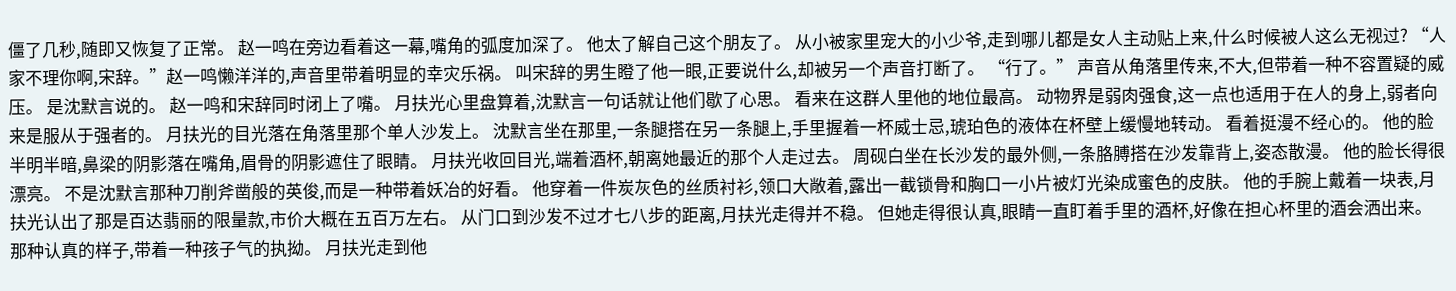僵了几秒,随即又恢复了正常。 赵一鸣在旁边看着这一幕,嘴角的弧度加深了。 他太了解自己这个朋友了。 从小被家里宠大的小少爷,走到哪儿都是女人主动贴上来,什么时候被人这么无视过? “人家不理你啊,宋辞。”赵一鸣懒洋洋的,声音里带着明显的幸灾乐祸。 叫宋辞的男生瞪了他一眼,正要说什么,却被另一个声音打断了。 “行了。” 声音从角落里传来,不大,但带着一种不容置疑的威压。 是沈默言说的。 赵一鸣和宋辞同时闭上了嘴。 月扶光心里盘算着,沈默言一句话就让他们歇了心思。 看来在这群人里他的地位最高。 动物界是弱肉强食,这一点也适用于在人的身上,弱者向来是服从于强者的。 月扶光的目光落在角落里那个单人沙发上。 沈默言坐在那里,一条腿搭在另一条腿上,手里握着一杯威士忌,琥珀色的液体在杯壁上缓慢地转动。 看着挺漫不经心的。 他的脸半明半暗,鼻梁的阴影落在嘴角,眉骨的阴影遮住了眼睛。 月扶光收回目光,端着酒杯,朝离她最近的那个人走过去。 周砚白坐在长沙发的最外侧,一条胳膊搭在沙发靠背上,姿态散漫。 他的脸长得很漂亮。 不是沈默言那种刀削斧凿般的英俊,而是一种带着妖冶的好看。 他穿着一件炭灰色的丝质衬衫,领口大敞着,露出一截锁骨和胸口一小片被灯光染成蜜色的皮肤。 他的手腕上戴着一块表,月扶光认出了那是百达翡丽的限量款,市价大概在五百万左右。 从门口到沙发不过才七八步的距离,月扶光走得并不稳。 但她走得很认真,眼睛一直盯着手里的酒杯,好像在担心杯里的酒会洒出来。 那种认真的样子,带着一种孩子气的执拗。 月扶光走到他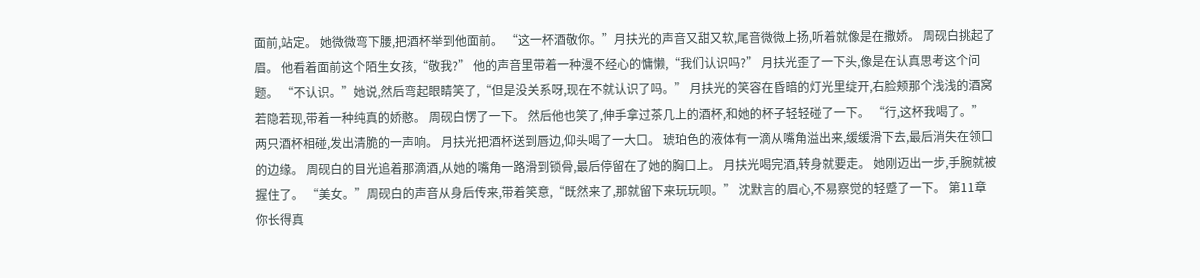面前,站定。 她微微弯下腰,把酒杯举到他面前。 “这一杯酒敬你。”月扶光的声音又甜又软,尾音微微上扬,听着就像是在撒娇。 周砚白挑起了眉。 他看着面前这个陌生女孩,“敬我?” 他的声音里带着一种漫不经心的慵懒,“我们认识吗?” 月扶光歪了一下头,像是在认真思考这个问题。 “不认识。”她说,然后弯起眼睛笑了,“但是没关系呀,现在不就认识了吗。” 月扶光的笑容在昏暗的灯光里绽开,右脸颊那个浅浅的酒窝若隐若现,带着一种纯真的娇憨。 周砚白愣了一下。 然后他也笑了,伸手拿过茶几上的酒杯,和她的杯子轻轻碰了一下。 “行,这杯我喝了。” 两只酒杯相碰,发出清脆的一声响。 月扶光把酒杯送到唇边,仰头喝了一大口。 琥珀色的液体有一滴从嘴角溢出来,缓缓滑下去,最后消失在领口的边缘。 周砚白的目光追着那滴酒,从她的嘴角一路滑到锁骨,最后停留在了她的胸口上。 月扶光喝完酒,转身就要走。 她刚迈出一步,手腕就被握住了。 “美女。”周砚白的声音从身后传来,带着笑意,“既然来了,那就留下来玩玩呗。” 沈默言的眉心,不易察觉的轻蹙了一下。 第11章 你长得真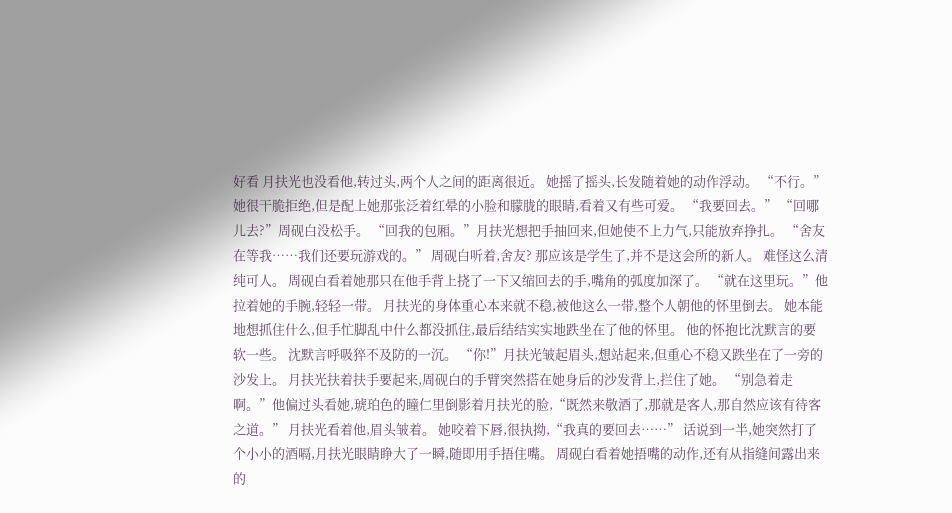好看 月扶光也没看他,转过头,两个人之间的距离很近。 她摇了摇头,长发随着她的动作浮动。 “不行。”她很干脆拒绝,但是配上她那张泛着红晕的小脸和朦胧的眼睛,看着又有些可爱。 “我要回去。” “回哪儿去?”周砚白没松手。 “回我的包厢。”月扶光想把手抽回来,但她使不上力气,只能放弃挣扎。 “舍友在等我……我们还要玩游戏的。” 周砚白听着,舍友? 那应该是学生了,并不是这会所的新人。 难怪这么清纯可人。 周砚白看着她那只在他手背上挠了一下又缩回去的手,嘴角的弧度加深了。 “就在这里玩。”他拉着她的手腕,轻轻一带。 月扶光的身体重心本来就不稳,被他这么一带,整个人朝他的怀里倒去。 她本能地想抓住什么,但手忙脚乱中什么都没抓住,最后结结实实地跌坐在了他的怀里。 他的怀抱比沈默言的要软一些。 沈默言呼吸猝不及防的一沉。 “你!”月扶光皱起眉头,想站起来,但重心不稳又跌坐在了一旁的沙发上。 月扶光扶着扶手要起来,周砚白的手臂突然搭在她身后的沙发背上,拦住了她。 “别急着走啊。”他偏过头看她,琥珀色的瞳仁里倒影着月扶光的脸,“既然来敬酒了,那就是客人,那自然应该有待客之道。” 月扶光看着他,眉头皱着。 她咬着下唇,很执拗,“我真的要回去……” 话说到一半,她突然打了个小小的酒嗝,月扶光眼睛睁大了一瞬,随即用手捂住嘴。 周砚白看着她捂嘴的动作,还有从指缝间露出来的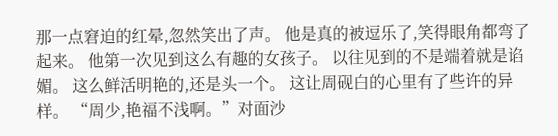那一点窘迫的红晕,忽然笑出了声。 他是真的被逗乐了,笑得眼角都弯了起来。 他第一次见到这么有趣的女孩子。 以往见到的不是端着就是谄媚。 这么鲜活明艳的,还是头一个。 这让周砚白的心里有了些许的异样。 “周少,艳福不浅啊。”对面沙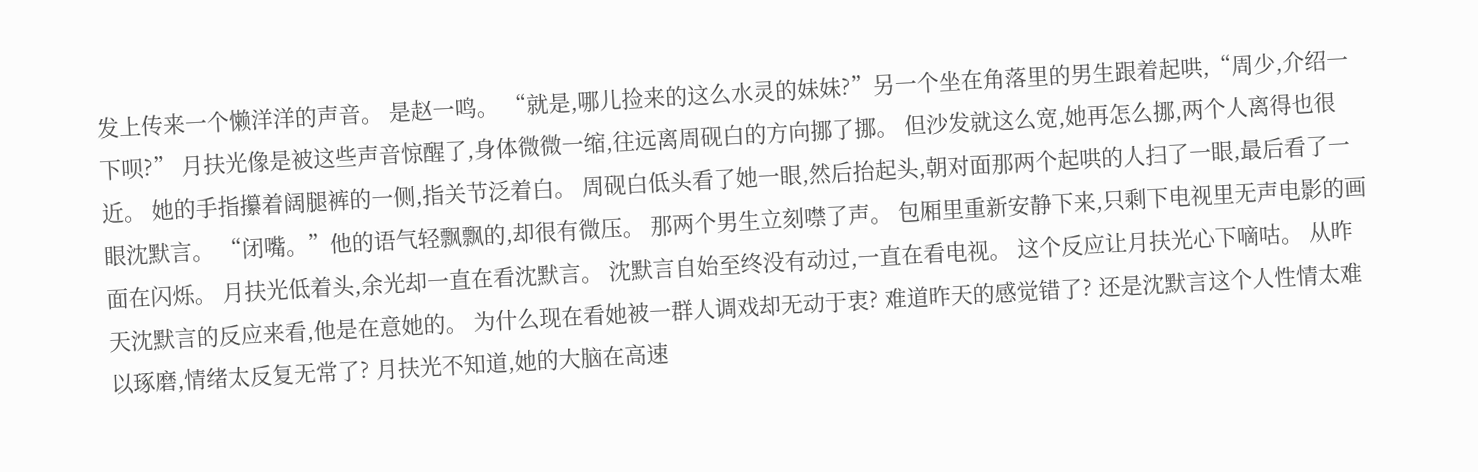发上传来一个懒洋洋的声音。 是赵一鸣。 “就是,哪儿捡来的这么水灵的妹妹?”另一个坐在角落里的男生跟着起哄,“周少,介绍一下呗?” 月扶光像是被这些声音惊醒了,身体微微一缩,往远离周砚白的方向挪了挪。 但沙发就这么宽,她再怎么挪,两个人离得也很近。 她的手指攥着阔腿裤的一侧,指关节泛着白。 周砚白低头看了她一眼,然后抬起头,朝对面那两个起哄的人扫了一眼,最后看了一眼沈默言。 “闭嘴。”他的语气轻飘飘的,却很有微压。 那两个男生立刻噤了声。 包厢里重新安静下来,只剩下电视里无声电影的画面在闪烁。 月扶光低着头,余光却一直在看沈默言。 沈默言自始至终没有动过,一直在看电视。 这个反应让月扶光心下嘀咕。 从昨天沈默言的反应来看,他是在意她的。 为什么现在看她被一群人调戏却无动于衷? 难道昨天的感觉错了? 还是沈默言这个人性情太难以琢磨,情绪太反复无常了? 月扶光不知道,她的大脑在高速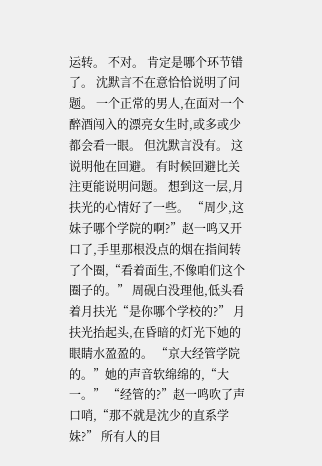运转。 不对。 肯定是哪个环节错了。 沈默言不在意恰恰说明了问题。 一个正常的男人,在面对一个醉酒闯入的漂亮女生时,或多或少都会看一眼。 但沈默言没有。 这说明他在回避。 有时候回避比关注更能说明问题。 想到这一层,月扶光的心情好了一些。 “周少,这妹子哪个学院的啊?”赵一鸣又开口了,手里那根没点的烟在指间转了个圈,“看着面生,不像咱们这个圈子的。” 周砚白没理他,低头看着月扶光“是你哪个学校的?” 月扶光抬起头,在昏暗的灯光下她的眼睛水盈盈的。 “京大经管学院的。”她的声音软绵绵的,“大一。” “经管的?”赵一鸣吹了声口哨,“那不就是沈少的直系学妹?” 所有人的目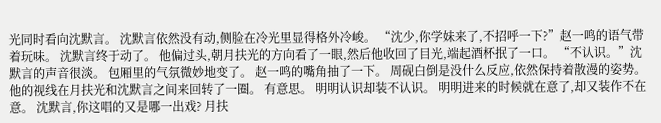光同时看向沈默言。 沈默言依然没有动,侧脸在冷光里显得格外冷峻。 “沈少,你学妹来了,不招呼一下?”赵一鸣的语气带着玩味。 沈默言终于动了。 他偏过头,朝月扶光的方向看了一眼,然后他收回了目光,端起酒杯抿了一口。 “不认识。”沈默言的声音很淡。 包厢里的气氛微妙地变了。 赵一鸣的嘴角抽了一下。 周砚白倒是没什么反应,依然保持着散漫的姿势。 他的视线在月扶光和沈默言之间来回转了一圈。 有意思。 明明认识却装不认识。 明明进来的时候就在意了,却又装作不在意。 沈默言,你这唱的又是哪一出戏? 月扶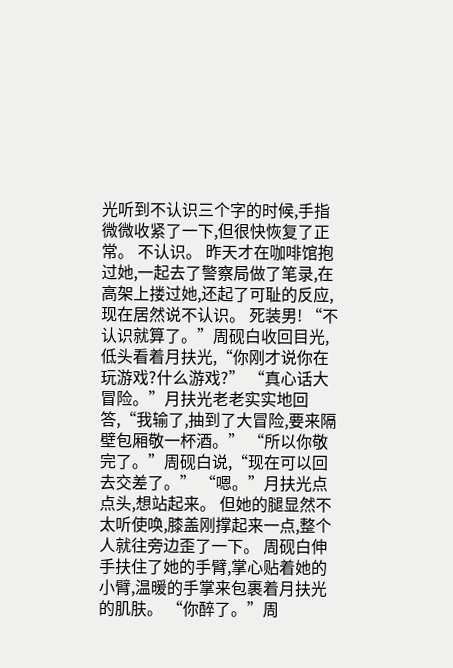光听到不认识三个字的时候,手指微微收紧了一下,但很快恢复了正常。 不认识。 昨天才在咖啡馆抱过她,一起去了警察局做了笔录,在高架上搂过她,还起了可耻的反应,现在居然说不认识。 死装男! “不认识就算了。”周砚白收回目光,低头看着月扶光,“你刚才说你在玩游戏?什么游戏?” “真心话大冒险。”月扶光老老实实地回答,“我输了,抽到了大冒险,要来隔壁包厢敬一杯酒。” “所以你敬完了。”周砚白说,“现在可以回去交差了。” “嗯。”月扶光点点头,想站起来。 但她的腿显然不太听使唤,膝盖刚撑起来一点,整个人就往旁边歪了一下。 周砚白伸手扶住了她的手臂,掌心贴着她的小臂,温暖的手掌来包裹着月扶光的肌肤。 “你醉了。”周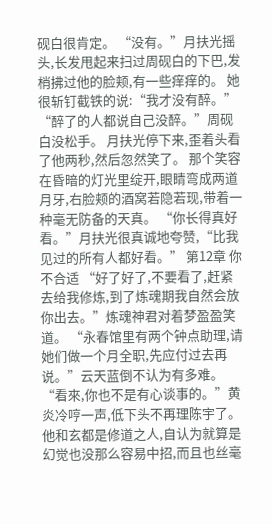砚白很肯定。 “没有。”月扶光摇头,长发甩起来扫过周砚白的下巴,发梢拂过他的脸颊,有一些痒痒的。 她很斩钉截铁的说:“我才没有醉。” “醉了的人都说自己没醉。”周砚白没松手。 月扶光停下来,歪着头看了他两秒,然后忽然笑了。 那个笑容在昏暗的灯光里绽开,眼睛弯成两道月牙,右脸颊的酒窝若隐若现,带着一种毫无防备的天真。 “你长得真好看。”月扶光很真诚地夸赞,“比我见过的所有人都好看。” 第12章 你不合适 “好了好了,不要看了,赶紧去给我修炼,到了炼魂期我自然会放你出去。”炼魂神君对着梦盈盈笑道。 “永春馆里有两个钟点助理,请她们做一个月全职,先应付过去再说。”云天蓝倒不认为有多难。 “看來,你也不是有心谈事的。”黄炎冷哼一声,低下头不再理陈宇了。 他和玄都是修道之人,自认为就算是幻觉也没那么容易中招,而且也丝毫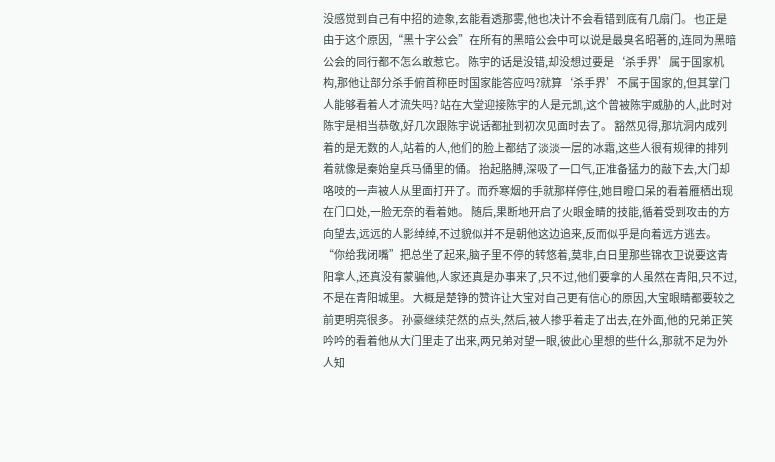没感觉到自己有中招的迹象,玄能看透那雾,他也决计不会看错到底有几扇门。 也正是由于这个原因,“黑十字公会”在所有的黑暗公会中可以说是最臭名昭著的,连同为黑暗公会的同行都不怎么敢惹它。 陈宇的话是没错,却没想过要是‘杀手界’属于国家机构,那他让部分杀手俯首称臣时国家能答应吗?就算‘杀手界’不属于国家的,但其掌门人能够看着人才流失吗? 站在大堂迎接陈宇的人是元凯,这个曾被陈宇威胁的人,此时对陈宇是相当恭敬,好几次跟陈宇说话都扯到初次见面时去了。 豁然见得,那坑洞内成列着的是无数的人,站着的人,他们的脸上都结了淡淡一层的冰霜,这些人很有规律的排列着就像是秦始皇兵马俑里的俑。 抬起胳膊,深吸了一口气,正准备猛力的敲下去,大门却咯吱的一声被人从里面打开了。而乔寒烟的手就那样停住,她目瞪口呆的看着雁栖出现在门口处,一脸无奈的看着她。 随后,果断地开启了火眼金睛的技能,循着受到攻击的方向望去,远远的人影绰绰,不过貌似并不是朝他这边追来,反而似乎是向着远方逃去。 “你给我闭嘴”把总坐了起来,脑子里不停的转悠着,莫非,白日里那些锦衣卫说要这青阳拿人,还真没有蒙骗他,人家还真是办事来了,只不过,他们要拿的人虽然在青阳,只不过,不是在青阳城里。 大概是楚铮的赞许让大宝对自己更有信心的原因,大宝眼睛都要较之前更明亮很多。 孙豪继续茫然的点头,然后,被人掺乎着走了出去,在外面,他的兄弟正笑吟吟的看着他从大门里走了出来,两兄弟对望一眼,彼此心里想的些什么,那就不足为外人知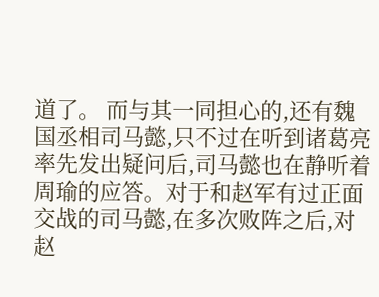道了。 而与其一同担心的,还有魏国丞相司马懿,只不过在听到诸葛亮率先发出疑问后,司马懿也在静听着周瑜的应答。对于和赵军有过正面交战的司马懿,在多次败阵之后,对赵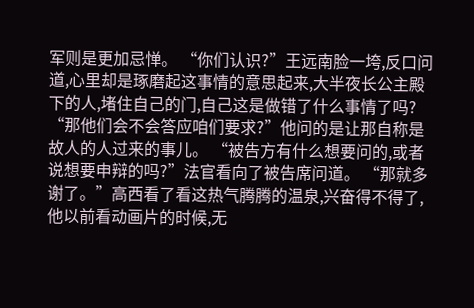军则是更加忌惮。 “你们认识?”王远南脸一垮,反口问道,心里却是琢磨起这事情的意思起来,大半夜长公主殿下的人,堵住自己的门,自己这是做错了什么事情了吗? “那他们会不会答应咱们要求?”他问的是让那自称是故人的人过来的事儿。 “被告方有什么想要问的,或者说想要申辩的吗?”法官看向了被告席问道。 “那就多谢了。”高西看了看这热气腾腾的温泉,兴奋得不得了,他以前看动画片的时候,无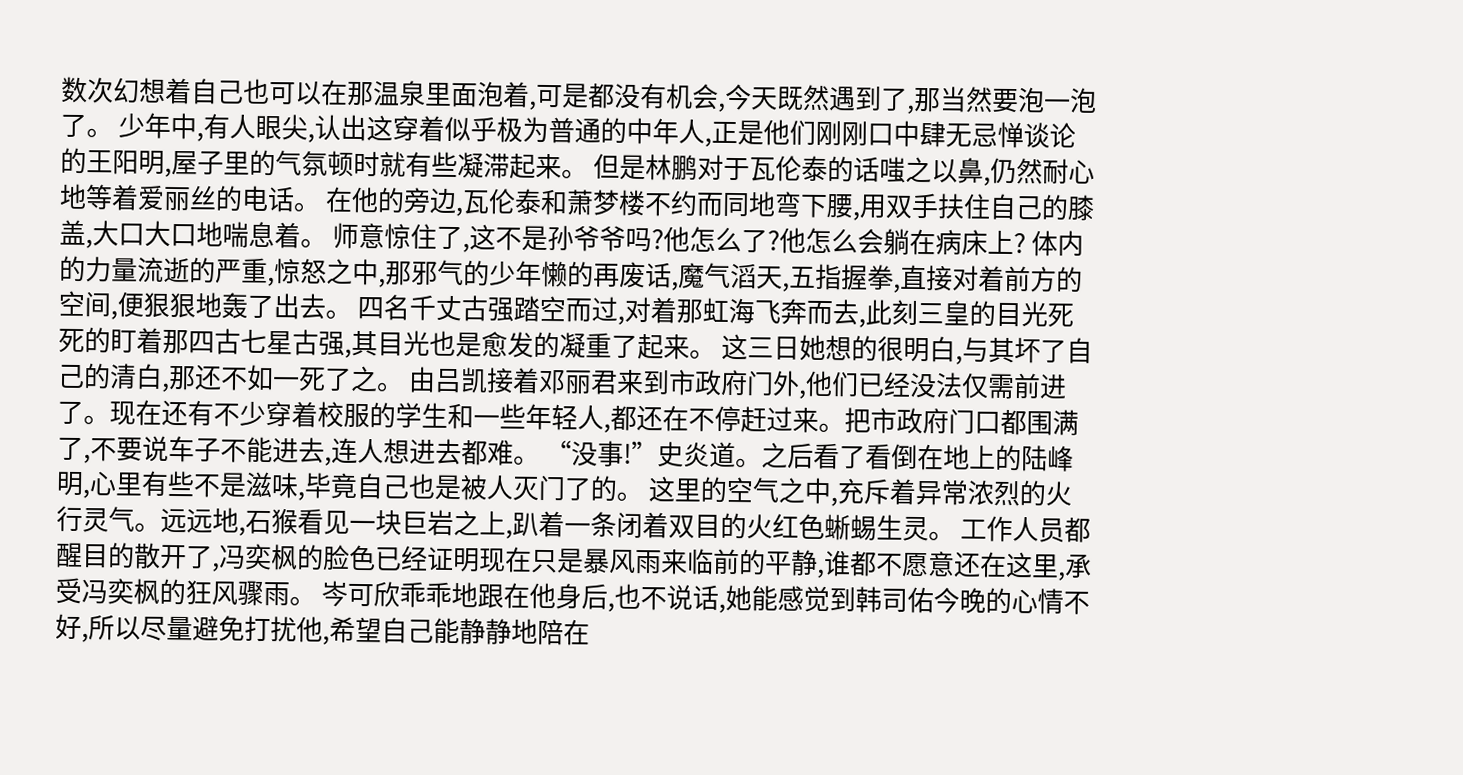数次幻想着自己也可以在那温泉里面泡着,可是都没有机会,今天既然遇到了,那当然要泡一泡了。 少年中,有人眼尖,认出这穿着似乎极为普通的中年人,正是他们刚刚口中肆无忌惮谈论的王阳明,屋子里的气氛顿时就有些凝滞起来。 但是林鹏对于瓦伦泰的话嗤之以鼻,仍然耐心地等着爱丽丝的电话。 在他的旁边,瓦伦泰和萧梦楼不约而同地弯下腰,用双手扶住自己的膝盖,大口大口地喘息着。 师意惊住了,这不是孙爷爷吗?他怎么了?他怎么会躺在病床上? 体内的力量流逝的严重,惊怒之中,那邪气的少年懒的再废话,魔气滔天,五指握拳,直接对着前方的空间,便狠狠地轰了出去。 四名千丈古强踏空而过,对着那虹海飞奔而去,此刻三皇的目光死死的盯着那四古七星古强,其目光也是愈发的凝重了起来。 这三日她想的很明白,与其坏了自己的清白,那还不如一死了之。 由吕凯接着邓丽君来到市政府门外,他们已经没法仅需前进了。现在还有不少穿着校服的学生和一些年轻人,都还在不停赶过来。把市政府门口都围满了,不要说车子不能进去,连人想进去都难。 “没事!”史炎道。之后看了看倒在地上的陆峰明,心里有些不是滋味,毕竟自己也是被人灭门了的。 这里的空气之中,充斥着异常浓烈的火行灵气。远远地,石猴看见一块巨岩之上,趴着一条闭着双目的火红色蜥蜴生灵。 工作人员都醒目的散开了,冯奕枫的脸色已经证明现在只是暴风雨来临前的平静,谁都不愿意还在这里,承受冯奕枫的狂风骤雨。 岑可欣乖乖地跟在他身后,也不说话,她能感觉到韩司佑今晚的心情不好,所以尽量避免打扰他,希望自己能静静地陪在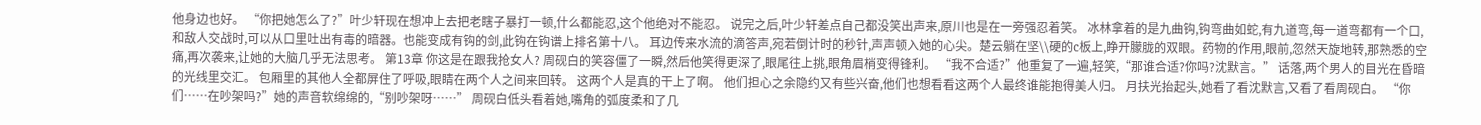他身边也好。 “你把她怎么了?”叶少轩现在想冲上去把老瞎子暴打一顿,什么都能忍,这个他绝对不能忍。 说完之后,叶少轩差点自己都没笑出声来,原川也是在一旁强忍着笑。 冰林拿着的是九曲钩,钩弯曲如蛇,有九道弯,每一道弯都有一个口,和敌人交战时,可以从口里吐出有毒的暗器。也能变成有钩的剑,此钩在钩谱上排名第十八。 耳边传来水流的滴答声,宛若倒计时的秒针,声声顿入她的心尖。楚云躺在坚\\硬的c板上,睁开朦胧的双眼。药物的作用,眼前,忽然天旋地转,那熟悉的空痛,再次袭来,让她的大脑几乎无法思考。 第13章 你这是在跟我抢女人? 周砚白的笑容僵了一瞬,然后他笑得更深了,眼尾往上挑,眼角眉梢变得锋利。 “我不合适?”他重复了一遍,轻笑,“那谁合适?你吗?沈默言。” 话落,两个男人的目光在昏暗的光线里交汇。 包厢里的其他人全都屏住了呼吸,眼睛在两个人之间来回转。 这两个人是真的干上了啊。 他们担心之余隐约又有些兴奋,他们也想看看这两个人最终谁能抱得美人归。 月扶光抬起头,她看了看沈默言,又看了看周砚白。 “你们……在吵架吗?”她的声音软绵绵的,“别吵架呀……” 周砚白低头看着她,嘴角的弧度柔和了几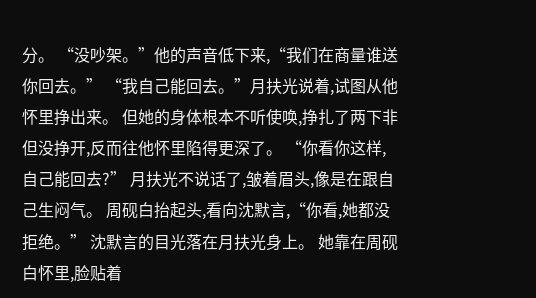分。 “没吵架。”他的声音低下来,“我们在商量谁送你回去。” “我自己能回去。”月扶光说着,试图从他怀里挣出来。 但她的身体根本不听使唤,挣扎了两下非但没挣开,反而往他怀里陷得更深了。 “你看你这样,自己能回去?” 月扶光不说话了,皱着眉头,像是在跟自己生闷气。 周砚白抬起头,看向沈默言,“你看,她都没拒绝。” 沈默言的目光落在月扶光身上。 她靠在周砚白怀里,脸贴着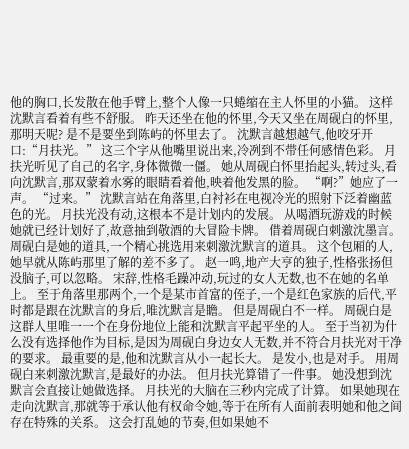他的胸口,长发散在他手臂上,整个人像一只蜷缩在主人怀里的小猫。 这样沈默言看着有些不舒服。 昨天还坐在他的怀里,今天又坐在周砚白的怀里,那明天呢? 是不是要坐到陈屿的怀里去了。 沈默言越想越气,他咬牙开口:“月扶光。” 这三个字从他嘴里说出来,冷冽到不带任何感情色彩。 月扶光听见了自己的名字,身体微微一僵。 她从周砚白怀里抬起头,转过头,看向沈默言,那双蒙着水雾的眼睛看着他,映着他发黑的脸。 “啊?”她应了一声。 “过来。” 沈默言站在角落里,白衬衫在电视冷光的照射下泛着幽蓝色的光。 月扶光没有动,这根本不是计划内的发展。 从喝酒玩游戏的时候她就已经计划好了,故意抽到敬酒的大冒险卡牌。 借着周砚白刺激沈墨言。 周砚白是她的道具,一个精心挑选用来刺激沈默言的道具。 这个包厢的人,她早就从陈屿那里了解的差不多了。 赵一鸣,地产大亨的独子,性格张扬但没脑子,可以忽略。 宋辞,性格毛躁冲动,玩过的女人无数,也不在她的名单上。 至于角落里那两个,一个是某市首富的侄子,一个是红色家族的后代,平时都是跟在沈默言的身后,唯沈默言是瞻。 但是周砚白不一样。 周砚白是这群人里唯一一个在身份地位上能和沈默言平起平坐的人。 至于当初为什么没有选择他作为目标,是因为周砚白身边女人无数,并不符合月扶光对干净的要求。 最重要的是,他和沈默言从小一起长大。 是发小,也是对手。 用周砚白来刺激沈默言,是最好的办法。 但月扶光算错了一件事。 她没想到沈默言会直接让她做选择。 月扶光的大脑在三秒内完成了计算。 如果她现在走向沈默言,那就等于承认他有权命令她,等于在所有人面前表明她和他之间存在特殊的关系。 这会打乱她的节奏,但如果她不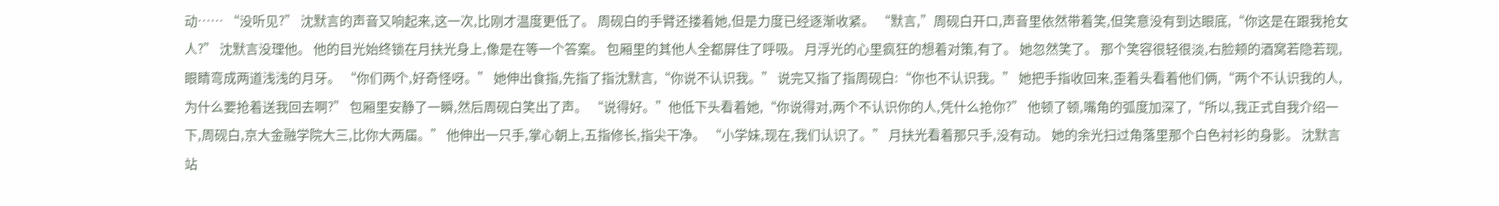动…… “没听见?” 沈默言的声音又响起来,这一次,比刚才温度更低了。 周砚白的手臂还搂着她,但是力度已经逐渐收紧。 “默言,”周砚白开口,声音里依然带着笑,但笑意没有到达眼底,“你这是在跟我抢女人?” 沈默言没理他。 他的目光始终锁在月扶光身上,像是在等一个答案。 包厢里的其他人全都屏住了呼吸。 月浮光的心里疯狂的想着对策,有了。 她忽然笑了。 那个笑容很轻很淡,右脸颊的酒窝若隐若现,眼睛弯成两道浅浅的月牙。 “你们两个,好奇怪呀。” 她伸出食指,先指了指沈默言,“你说不认识我。” 说完又指了指周砚白:“你也不认识我。” 她把手指收回来,歪着头看着他们俩,“两个不认识我的人,为什么要抢着送我回去啊?” 包厢里安静了一瞬,然后周砚白笑出了声。 “说得好。”他低下头看着她,“你说得对,两个不认识你的人,凭什么抢你?” 他顿了顿,嘴角的弧度加深了,“所以,我正式自我介绍一下,周砚白,京大金融学院大三,比你大两届。” 他伸出一只手,掌心朝上,五指修长,指尖干净。 “小学妹,现在,我们认识了。” 月扶光看着那只手,没有动。 她的余光扫过角落里那个白色衬衫的身影。 沈默言站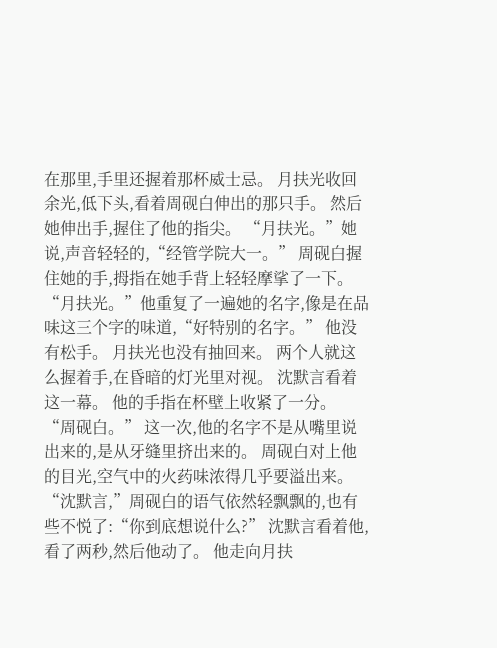在那里,手里还握着那杯威士忌。 月扶光收回余光,低下头,看着周砚白伸出的那只手。 然后她伸出手,握住了他的指尖。 “月扶光。”她说,声音轻轻的,“经管学院大一。” 周砚白握住她的手,拇指在她手背上轻轻摩挲了一下。 “月扶光。”他重复了一遍她的名字,像是在品味这三个字的味道,“好特别的名字。” 他没有松手。 月扶光也没有抽回来。 两个人就这么握着手,在昏暗的灯光里对视。 沈默言看着这一幕。 他的手指在杯壁上收紧了一分。 “周砚白。” 这一次,他的名字不是从嘴里说出来的,是从牙缝里挤出来的。 周砚白对上他的目光,空气中的火药味浓得几乎要溢出来。 “沈默言,”周砚白的语气依然轻飘飘的,也有些不悦了:“你到底想说什么?” 沈默言看着他,看了两秒,然后他动了。 他走向月扶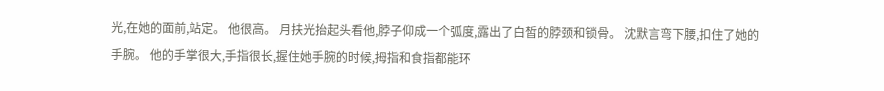光,在她的面前,站定。 他很高。 月扶光抬起头看他,脖子仰成一个弧度,露出了白皙的脖颈和锁骨。 沈默言弯下腰,扣住了她的手腕。 他的手掌很大,手指很长,握住她手腕的时候,拇指和食指都能环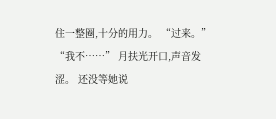住一整圈,十分的用力。 “过来。” “我不……” 月扶光开口,声音发涩。 还没等她说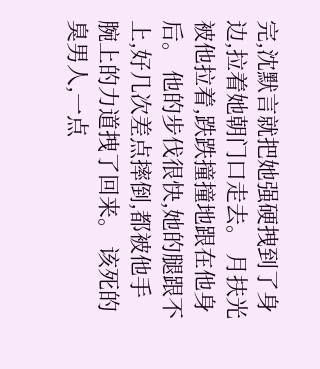完,沈默言就把她强硬拽到了身边,拉着她朝门口走去。 月扶光被他拉着,跌跌撞撞地跟在他身后。 他的步伐很快,她的腿跟不上,好几次差点摔倒,都被他手腕上的力道拽了回来。 该死的臭男人,一点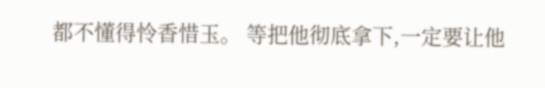都不懂得怜香惜玉。 等把他彻底拿下,一定要让他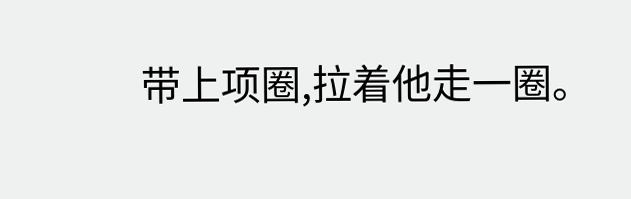带上项圈,拉着他走一圈。